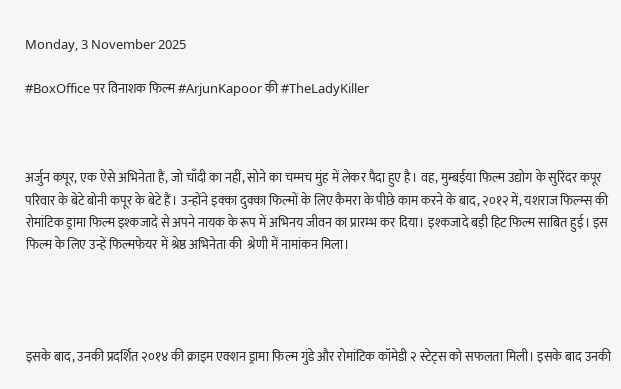Monday, 3 November 2025

#BoxOffice पर विनाशक फिल्म #ArjunKapoor की #TheLadyKiller



अर्जुन कपूर, एक ऐसे अभिनेता हैं, जो चाँदी का नहीं, सोने का चम्मच मुंह में लेकर पैदा हुए है। वह, मुम्बईया फिल्म उद्योग के सुरिंदर कपूर परिवार के बेटे बोनी कपूर के बेटे हैं। उन्होंने इक्का दुक्का फिल्मों के लिए कैमरा के पीछे काम करने के बाद, २०१२ में, यशराज फिल्म्स की रोमांटिक ड्रामा फिल्म इश्कजादे से अपने नायक के रूप में अभिनय जीवन का प्रारम्भ कर दिया। इश्कजादे बड़ी हिट फिल्म साबित हुई। इस फिल्म के लिए उन्हें फिल्मफेयर में श्रेष्ठ अभिनेता की  श्रेणी में नामांकन मिला।




इसके बाद, उनकी प्रदर्शित २०१४ की क्राइम एक्शन ड्रामा फिल्म गुंडे और रोमांटिक कॉमेडी २ स्टेट्स को सफलता मिली। इसके बाद उनकी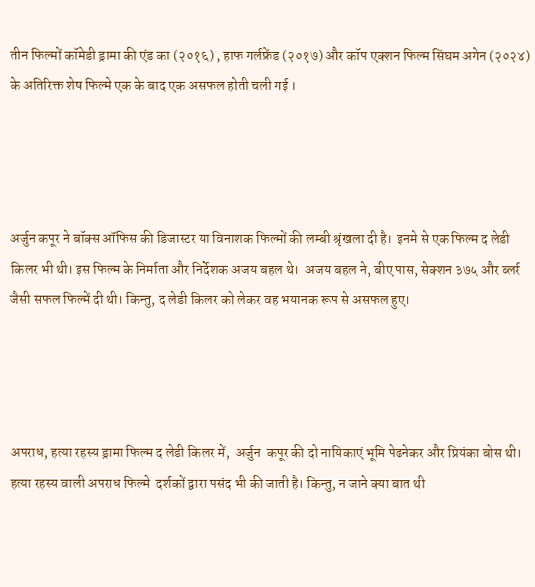तीन फिल्मों कॉमेडी ड्रामा की एंड का (२०१६) , हाफ गर्लफ्रेंड (२०१७) और कॉप एक्शन फिल्म सिंघम अगेन (२०२४) के अतिरिक्त शेष फिल्मे एक के बाद एक असफल होती चली गई ।




अर्जुन कपूर ने बॉक्स ऑफिस की डिजास्टर या विनाशक फिल्मों की लम्बी श्रृंखला दी है।  इनमे से एक फिल्म द लेडी  किलर भी थी। इस फिल्म के निर्माता और निर्देशक अजय बहल थे।  अजय बहल ने, बीए पास, सेक्शन ३७५ और ब्लर्र जैसी सफल फिल्में दी थी। किन्तु, द लेडी किलर को लेकर वह भयानक रूप से असफल हुए।




अपराध, हत्या रहस्य ड्रामा फिल्म द लेडी किलर में,  अर्जुन  कपूर की दो नायिकाएं भूमि पेढनेकर और प्रियंका बोस थी। हत्या रहस्य वाली अपराध फिल्मे  दर्शकों द्वारा पसंद भी की जाती है। किन्तु, न जाने क्या बात थी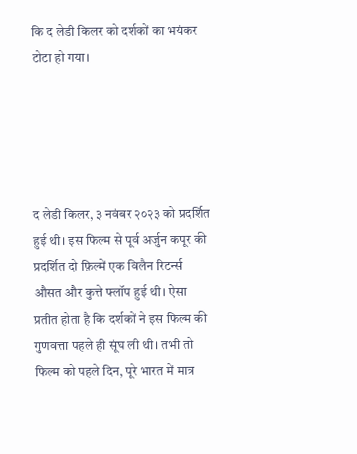कि द लेडी किलर को दर्शकों का भयंकर टोटा हो गया।





द लेडी किलर, ३ नवंबर २०२३ को प्रदर्शित हुई थी। इस फिल्म से पूर्व अर्जुन कपूर की  प्रदर्शित दो फ़िल्में एक विलैन रिटर्न्स औसत और कुत्ते फ्लॉप हुई थी। ऐसा प्रतीत होता है कि दर्शकों ने इस फिल्म की गुणवत्ता पहले ही सूंघ ली थी। तभी तो फिल्म को पहले दिन, पूरे भारत में मात्र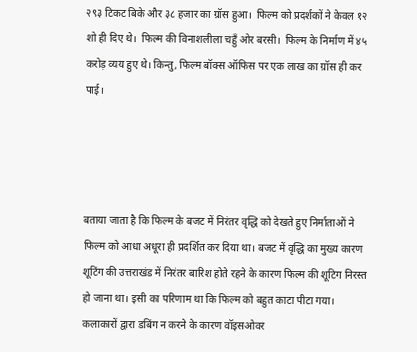२९३ टिकट बिके और ३८ हजार का ग्रॉस हुआ।  फिल्म को प्रदर्शकों ने केवल १२ शो ही दिए थे।  फिल्म की विनाशलीला चहुँ ओर बरसी।  फिल्म के निर्माण में ४५ करोड़ व्यय हुए थे। किन्तु, फिल्म बॉक्स ऑफिस पर एक लाख का ग्रॉस ही कर पाई।




बताया जाता है कि फिल्म के बजट में निरंतर वृद्धि को देखते हुए निर्माताओं ने फिल्म को आधा अधूरा ही प्रदर्शित कर दिया था। बजट में वृद्धि का मुख्य कारण शूटिंग की उत्तराखंड में निरंतर बारिश होते रहने के कारण फिल्म की शूटिग निरस्त हो जाना था। इसी का परिणाम था कि फिल्म को बहुत काटा पीटा गया।  कलाकारों द्वारा डबिंग न करने के कारण वॉइसओवर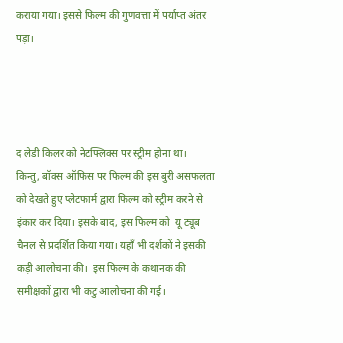कराया गया। इससे फिल्म की गुणवत्ता में पर्याप्त अंतर पड़ा।




द लेडी किलर को नेटफ्लिक्स पर स्ट्रीम होना था।  किन्तु, बॉक्स ऑफिस पर फिल्म की इस बुरी असफलता को देखते हुए प्लेटफार्म द्वारा फिल्म को स्ट्रीम करने से इंकार कर दिया। इसके बाद, इस फिल्म को  यू ट्यूब चैनल से प्रदर्शित किया गया। यहाँ भी दर्शकों ने इसकी कड़ी आलोचना की।  इस फिल्म के कथानक की समीक्षकों द्वारा भी कटु आलोचना की गई।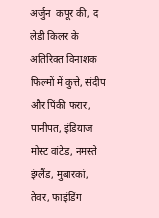अर्जुन  कपूर की, द लेडी किलर के अतिरिक्त विनाशक फिल्मों में कुत्ते, संदीप और पिंकी फरार, पानीपत, इंडियाज मोस्ट वांटेड, नमस्ते इंग्लैंड, मुबारकां, तेवर, फाइंडिंग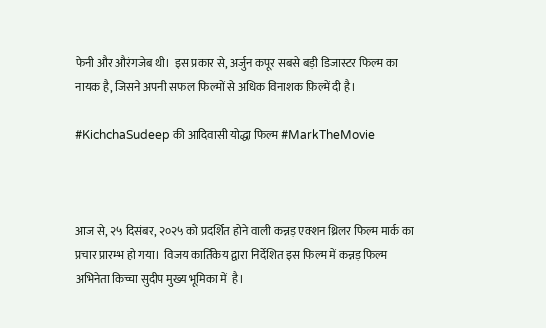फेनी और औरंगजेब थी।  इस प्रकार से, अर्जुन कपूर सबसे बड़ी डिजास्टर फिल्म का नायक है, जिसने अपनी सफल फिल्मों से अधिक विनाशक फ़िल्में दी है।

#KichchaSudeep की आदिवासी योद्धा फिल्म #MarkTheMovie



आज से, २५ दिसंबर, २०२५ को प्रदर्शित होने वाली कन्नड़ एक्शन थ्रिलर फिल्म मार्क का प्रचार प्रारम्भ हो गया।  विजय कार्तिकेय द्वारा निर्देशित इस फिल्म में कन्नड़ फिल्म अभिनेता किच्चा सुदीप मुख्य भूमिका में  है।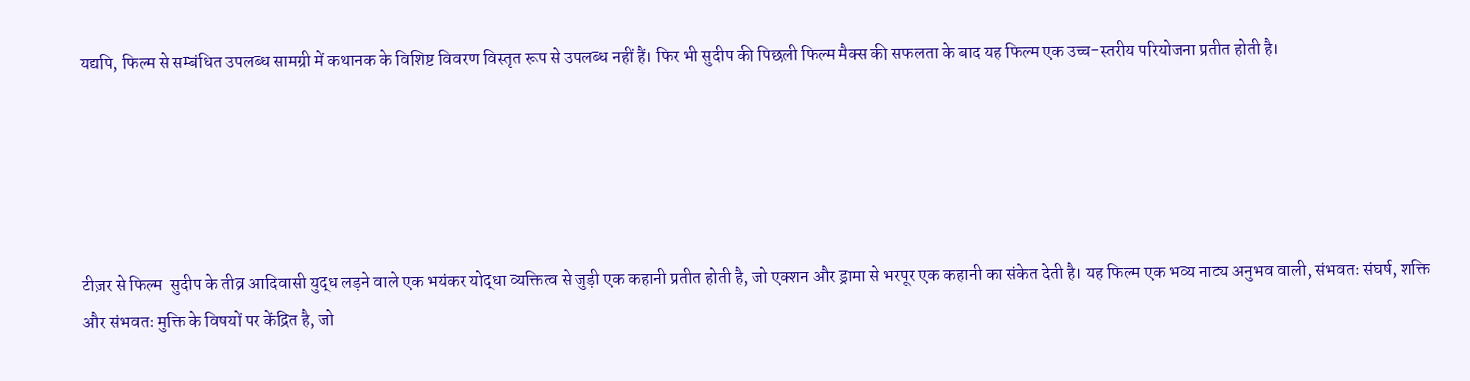यद्यपि, फिल्म से सम्बंधित उपलब्ध सामग्री में कथानक के विशिष्ट विवरण विस्तृत रूप से उपलब्ध नहीं हैं। फिर भी सुदीप की पिछली फिल्म मैक्स की सफलता के बाद यह फिल्म एक उच्च-स्तरीय परियोजना प्रतीत होती है।





टीज़र से फिल्म  सुदीप के तीव्र आदिवासी युद्ध लड़ने वाले एक भयंकर योद्धा व्यक्तित्व से जुड़ी एक कहानी प्रतीत होती है, जो एक्शन और ड्रामा से भरपूर एक कहानी का संकेत देती है। यह फिल्म एक भव्य नाट्य अनुभव वाली, संभवतः संघर्ष, शक्ति और संभवतः मुक्ति के विषयों पर केंद्रित है, जो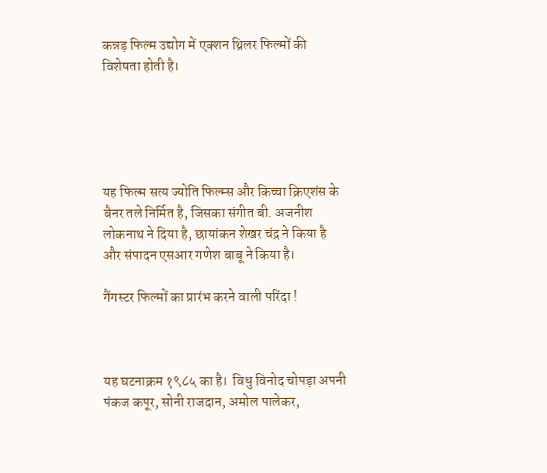कन्नड़ फिल्म उद्योग में एक्शन थ्रिलर फिल्मों की विशेषता होती है।





यह फिल्म सत्य ज्योति फिल्म्स और किच्चा क्रिएशंस के बैनर तले निर्मित है, जिसका संगीत बी. अजनीश लोकनाथ ने दिया है, छायांकन शेखर चंद्र ने किया है और संपादन एसआर गणेश बाबू ने किया है।

गैंगस्टर फिल्मों का प्रारंभ करने वाली परिंदा !



यह घटनाक्रम १९८५ का है।  विधु विनोद चोपड़ा अपनी पंकज कपूर, सोनी राजदान, अमोल पालेकर,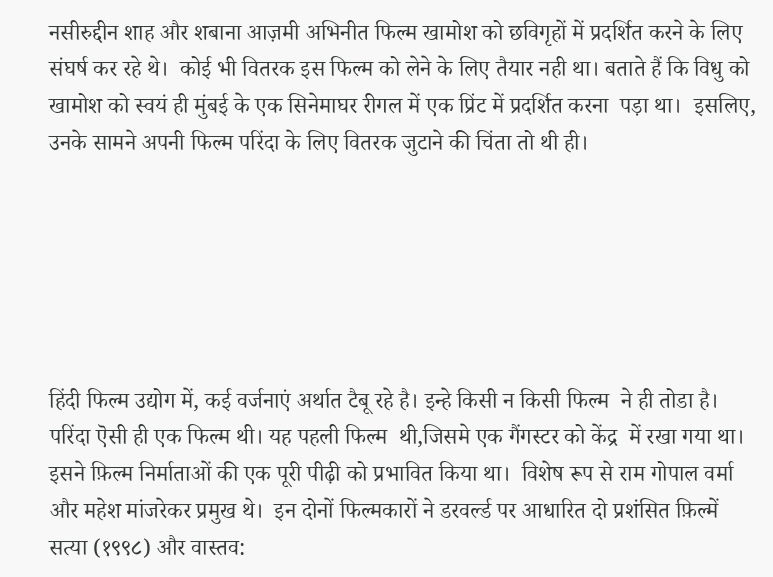नसीरुद्दीन शाह और शबाना आज़मी अभिनीत फिल्म खामोश को छविगृहों में प्रदर्शित करने के लिए संघर्ष कर रहे थे।  कोई भी वितरक इस फिल्म को लेने के लिए तैयार नही था। बताते हैं कि विधु को खामोश को स्वयं ही मुंबई के एक सिनेमाघर रीगल में एक प्रिंट में प्रदर्शित करना  पड़ा था।  इसलिए, उनके सामने अपनी फिल्म परिंदा के लिए वितरक जुटाने की चिंता तो थी ही।






हिंदी फिल्म उद्योग में, कई वर्जनाएं अर्थात टैबू रहे है। इन्हे किसी न किसी फिल्म  ने ही तोडा है। परिंदा ऎसी ही एक फिल्म थी। यह पहली फिल्म  थी,जिसमे एक गैंगस्टर को केंद्र  में रखा गया था। इसने फ़िल्म निर्माताओं की एक पूरी पीढ़ी को प्रभावित किया था।  विशेष रूप से राम गोपाल वर्मा और महेश मांजरेकर प्रमुख थे।  इन दोनों फिल्मकारों ने डरवर्ल्ड पर आधारित दो प्रशंसित फ़िल्में सत्या (१९९८) और वास्तव: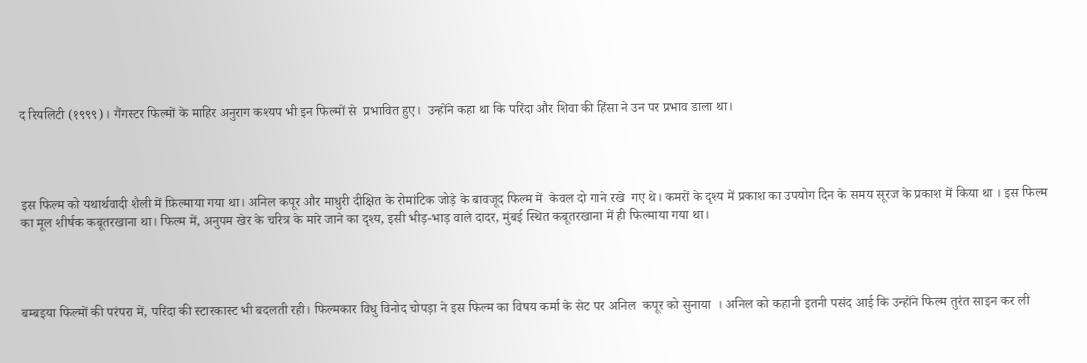द रियलिटी (१९९९)। गैंगस्टर फिल्मों के माहिर अनुराग कश्यप भी इन फिल्मों से  प्रभावित हुए।  उन्होंने कहा था कि परिंदा और शिवा की हिंसा ने उन पर प्रभाव डाला था।




इस फिल्म को यथार्थवादी शैली में फ़िल्माया गया था। अनिल कपूर और माधुरी दीक्षित के रोमांटिक जोड़े के बावजूद फिल्म में  केवल दो गाने रखे  गए थे। कमरों के दृश्य में प्रकाश का उपयोग दिन के समय सूरज के प्रकाश में किया था । इस फिल्म का मूल शीर्षक कबूतरखाना था। फिल्म में, अनुपम खेर के चरित्र के मारे जाने का दृश्य, इसी भीड़-भाड़ वाले दादर, मुंबई स्थित कबूतरखाना में ही फिल्माया गया था।




बम्बइया फिल्मों की परंपरा में, परिंदा की स्टारकास्ट भी बदलती रही। फिल्मकार विधु विनोद चोपड़ा ने इस फिल्म का विषय कर्मा के सेट पर अनिल  कपूर को सुनाया  । अनिल को कहानी इतनी पसंद आई कि उन्होंने फिल्म तुरंत साइन कर ली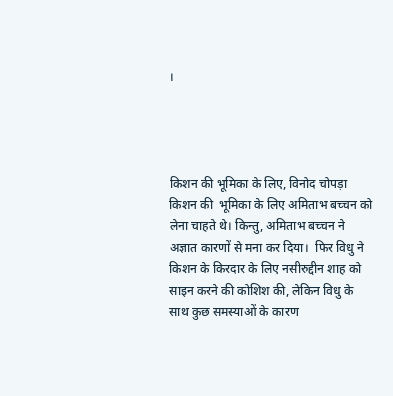।




किशन की भूमिका के लिए, विनोद चोपड़ा किशन की  भूमिका के लिए अमिताभ बच्चन को लेना चाहते थे। किन्तु, अमिताभ बच्चन ने अज्ञात कारणों से मना कर दिया।  फिर विधु ने किशन के किरदार के लिए नसीरुद्दीन शाह को साइन करने की कोशिश की, लेकिन विधु के साथ कुछ समस्याओं के कारण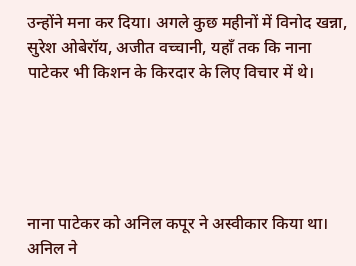उन्होंने मना कर दिया। अगले कुछ महीनों में विनोद खन्ना, सुरेश ओबेरॉय, अजीत वच्चानी, यहाँ तक कि नाना पाटेकर भी किशन के किरदार के लिए विचार में थे।





नाना पाटेकर को अनिल कपूर ने अस्वीकार किया था। अनिल ने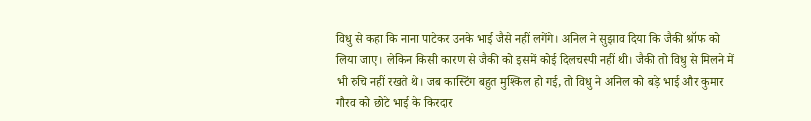विधु से कहा कि नाना पाटेकर उनके भाई जैसे नहीं लगेंगे। अनिल ने सुझाव दिया कि जैकी श्रॉफ को लिया जाए। लेकिन किसी कारण से जैकी को इसमें कोई दिलचस्पी नहीं थी। जैकी तो विधु से मिलने में भी रुचि नहीं रखते थे। जब कास्टिंग बहुत मुश्किल हो गई, तो विधु ने अनिल को बड़े भाई और कुमार गौरव को छोटे भाई के किरदार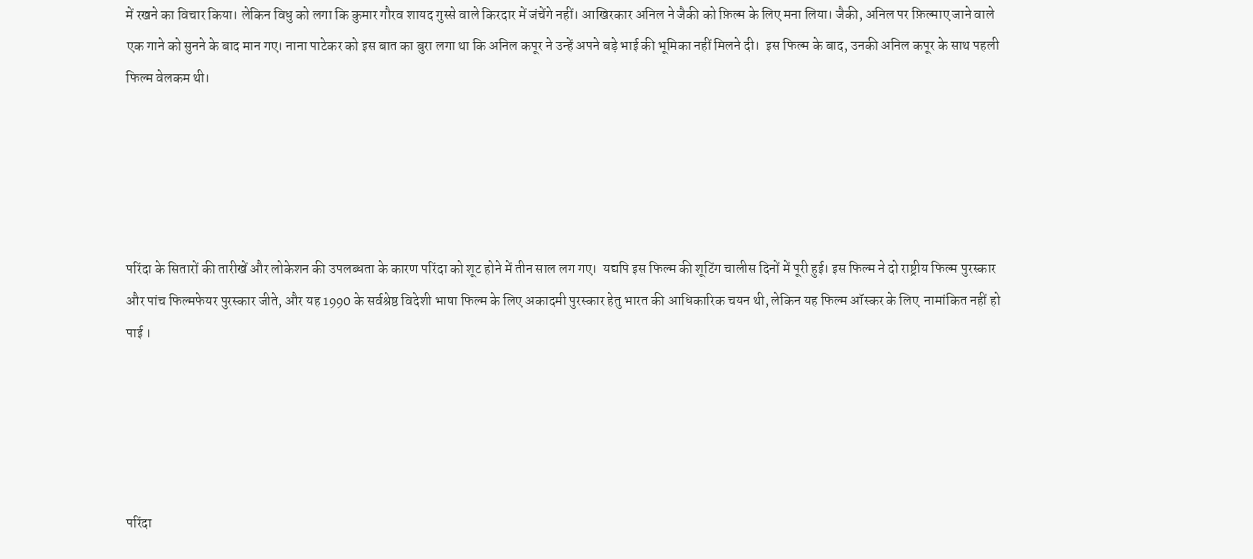में रखने का विचार किया। लेकिन विधु को लगा कि कुमार गौरव शायद गुस्से वाले किरदार में जंचेंगे नहीं। आखिरकार अनिल ने जैकी को फ़िल्म के लिए मना लिया। जैकी, अनिल पर फ़िल्माए जाने वाले एक गाने को सुनने के बाद मान गए। नाना पाटेकर को इस बात का बुरा लगा था कि अनिल कपूर ने उन्हें अपने बड़े भाई की भूमिका नहीं मिलने दी।  इस फिल्म के बाद, उनकी अनिल कपूर के साथ पहली फिल्म वेलकम थी।





परिंदा के सितारों की तारीखें और लोकेशन की उपलब्धता के कारण परिंदा को शूट होने में तीन साल लग गए।  यद्यपि इस फिल्म की शूटिंग चालीस दिनों में पूरी हुई। इस फिल्म ने दो राष्ट्रीय फिल्म पुरस्कार और पांच फिल्मफेयर पुरस्कार जीते, और यह 1990 के सर्वश्रेष्ठ विदेशी भाषा फिल्म के लिए अकादमी पुरस्कार हेतु भारत की आधिकारिक चयन थी, लेकिन यह फिल्म ऑस्कर के लिए  नामांकित नहीं हो पाई ।





परिंदा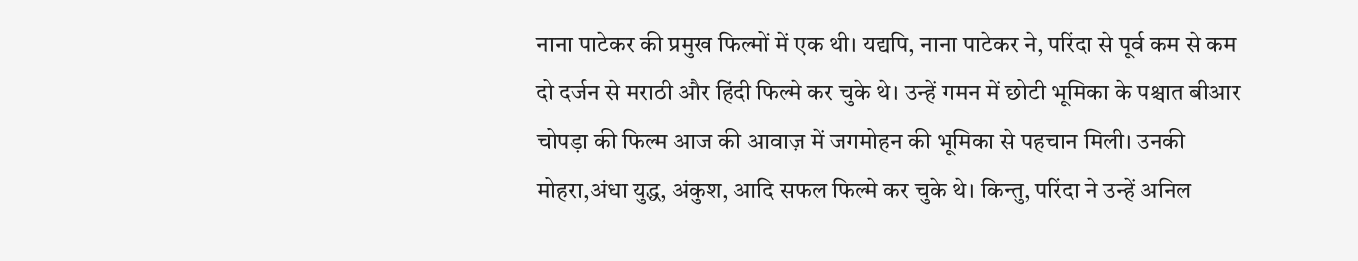नाना पाटेकर की प्रमुख फिल्मों में एक थी। यद्यपि, नाना पाटेकर ने, परिंदा से पूर्व कम से कम दो दर्जन से मराठी और हिंदी फिल्मे कर चुके थे। उन्हें गमन में छोटी भूमिका के पश्चात बीआर चोपड़ा की फिल्म आज की आवाज़ में जगमोहन की भूमिका से पहचान मिली। उनकी मोहरा,अंधा युद्ध, अंकुश, आदि सफल फिल्मे कर चुके थे। किन्तु, परिंदा ने उन्हें अनिल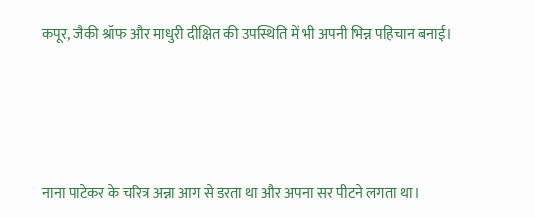कपूर, जैकी श्रॉफ और माधुरी दीक्षित की उपस्थिति में भी अपनी भिन्न पहिचान बनाई।





नाना पाटेकर के चरित्र अन्ना आग से डरता था और अपना सर पीटने लगता था।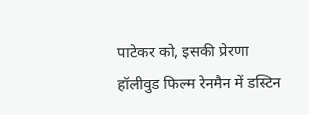पाटेकर को, इसकी प्रेरणा हॉलीवुड फिल्म रेनमैन में डस्टिन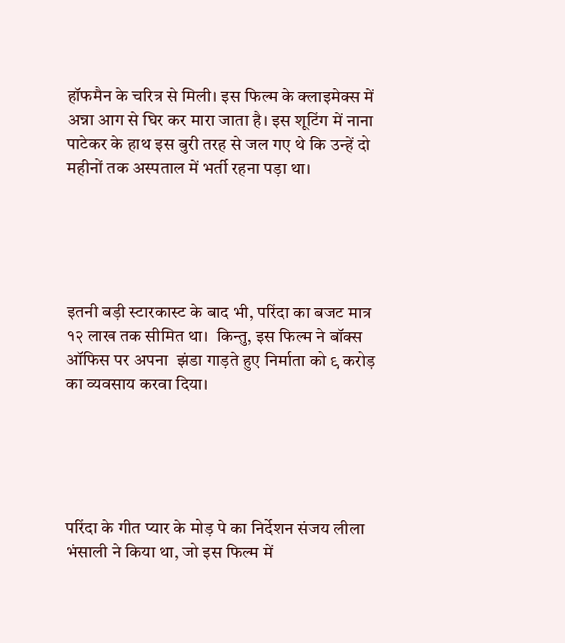हॉफमैन के चरित्र से मिली। इस फिल्म के क्लाइमेक्स में अन्ना आग से घिर कर मारा जाता है। इस शूटिंग में नाना पाटेकर के हाथ इस बुरी तरह से जल गए थे कि उन्हें दो महीनों तक अस्पताल में भर्ती रहना पड़ा था।





इतनी बड़ी स्टारकास्ट के बाद भी, परिंदा का बजट मात्र १२ लाख तक सीमित था।  किन्तु, इस फिल्म ने बॉक्स ऑफिस पर अपना  झंडा गाड़ते हुए निर्माता को ९ करोड़ का व्यवसाय करवा दिया।





परिंदा के गीत प्यार के मोड़ पे का निर्देशन संजय लीला भंसाली ने किया था, जो इस फिल्म में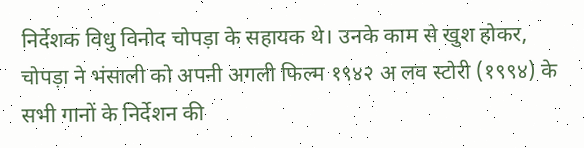निर्देशक विधु विनोद चोपड़ा के सहायक थे। उनके काम से खुश होकर, चोपड़ा ने भंसाली को अपनी अगली फिल्म १९४२ अ लव स्टोरी (१९९४) के सभी गानों के निर्देशन की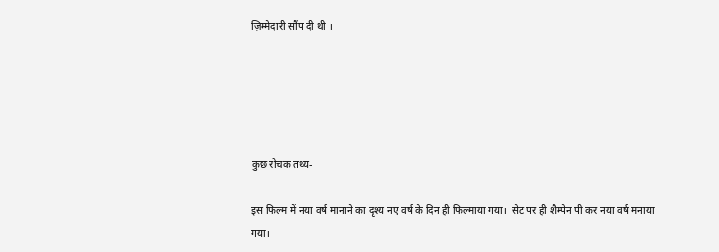ज़िम्मेदारी सौंप दी थी ।





कुछ रोचक तथ्य-

इस फिल्म में नया वर्ष मानाने का दृश्य नए वर्ष के दिन ही फिल्माया गया।  सेट पर ही शैम्पेन पी कर नया वर्ष मनाया गया।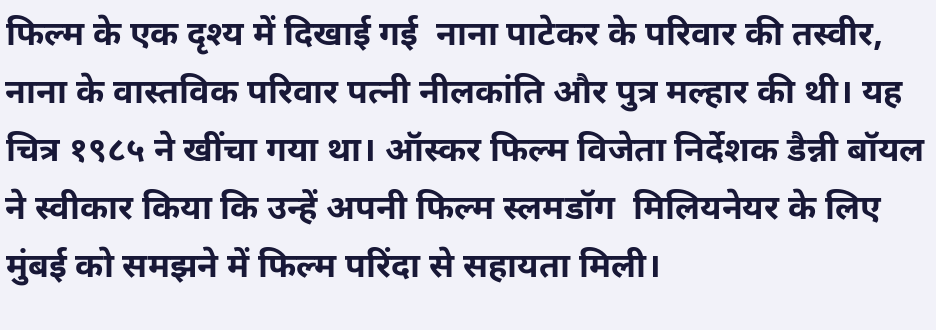फिल्म के एक दृश्य में दिखाई गई  नाना पाटेकर के परिवार की तस्वीर, नाना के वास्तविक परिवार पत्नी नीलकांति और पुत्र मल्हार की थी। यह चित्र १९८५ ने खींचा गया था। ऑस्कर फिल्म विजेता निर्देशक डैन्नी बॉयल ने स्वीकार किया कि उन्हें अपनी फिल्म स्लमडॉग  मिलियनेयर के लिए मुंबई को समझने में फिल्म परिंदा से सहायता मिली।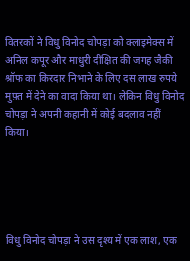वितरकों ने विधु विनोद चोपड़ा को क्लाइमेक्स में अनिल कपूर और माधुरी दीक्षित की जगह जैकी श्रॉफ का किरदार निभाने के लिए दस लाख रुपये मुफ़्त में देने का वादा किया था। लेकिन विधु विनोद चोपड़ा ने अपनी कहानी में कोई बदलाव नहीं किया।





विधु विनोद चोपड़ा ने उस दृश्य में एक लाश, एक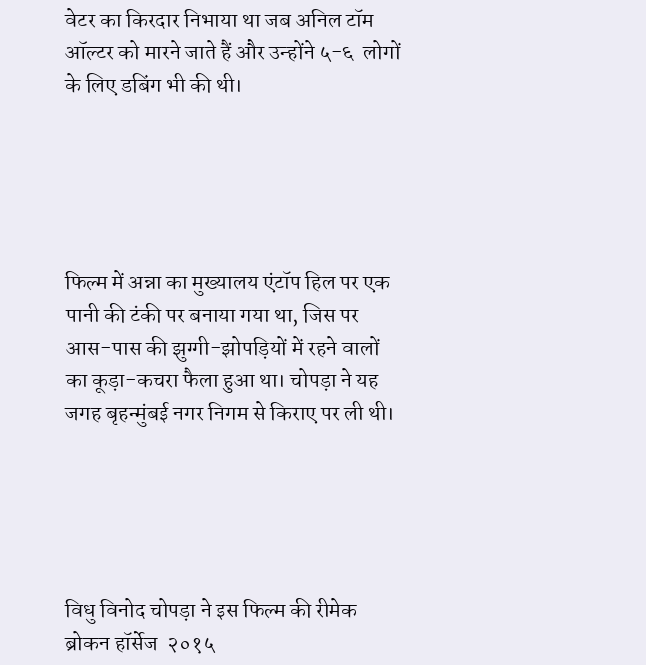वेटर का किरदार निभाया था जब अनिल टॉम ऑल्टर को मारने जाते हैं और उन्होंने ५-६  लोगों के लिए डबिंग भी की थी।





फिल्म में अन्ना का मुख्यालय एंटॉप हिल पर एक पानी की टंकी पर बनाया गया था, जिस पर आस-पास की झुग्गी-झोपड़ियों में रहने वालों का कूड़ा-कचरा फैला हुआ था। चोपड़ा ने यह जगह बृहन्मुंबई नगर निगम से किराए पर ली थी।





विधु विनोद चोपड़ा ने इस फिल्म की रीमेक ब्रोकन हॉर्सेज  २०१५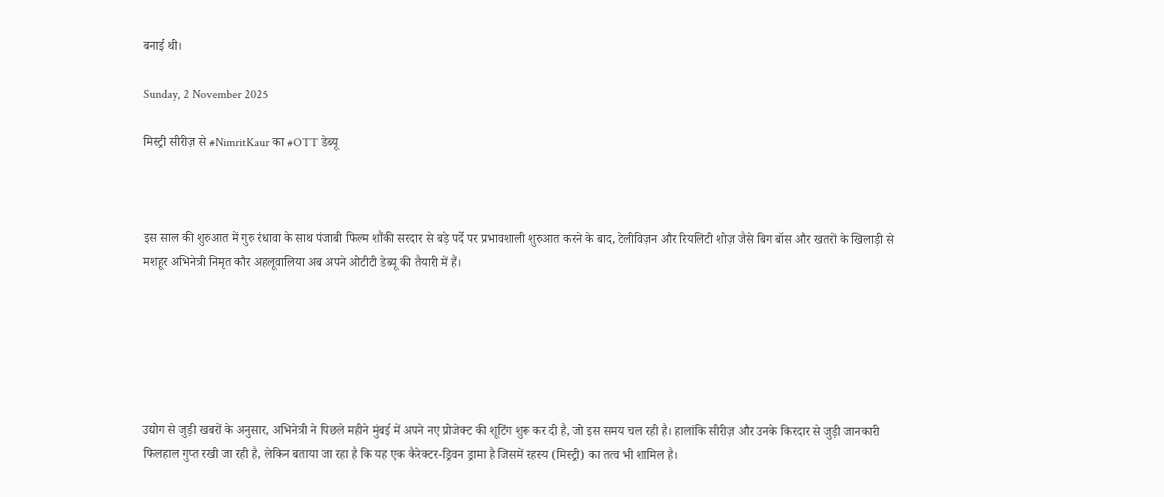बनाई थी।

Sunday, 2 November 2025

मिस्ट्री सीरीज़ से #NimritKaur का #OTT डेब्यू



इस साल की शुरुआत में गुरु रंधावा के साथ पंजाबी फिल्म शौंकी सरदार से बड़े पर्दे पर प्रभावशाली शुरुआत करने के बाद, टेलीविज़न और रियलिटी शोज़ जैसे बिग बॉस और खतरों के खिलाड़ी से मशहूर अभिनेत्री निमृत कौर अहलूवालिया अब अपने ओटीटी डेब्यू की तैयारी में हैं।






उद्योग से जुड़ी खबरों के अनुसार, अभिनेत्री ने पिछले महीने मुंबई में अपने नए प्रोजेक्ट की शूटिंग शुरू कर दी है, जो इस समय चल रही है। हालांकि सीरीज़ और उनके किरदार से जुड़ी जानकारी फिलहाल गुप्त रखी जा रही है, लेकिन बताया जा रहा है कि यह एक कैरेक्टर-ड्रिवन ड्रामा है जिसमें रहस्य (मिस्ट्री) का तत्व भी शामिल है।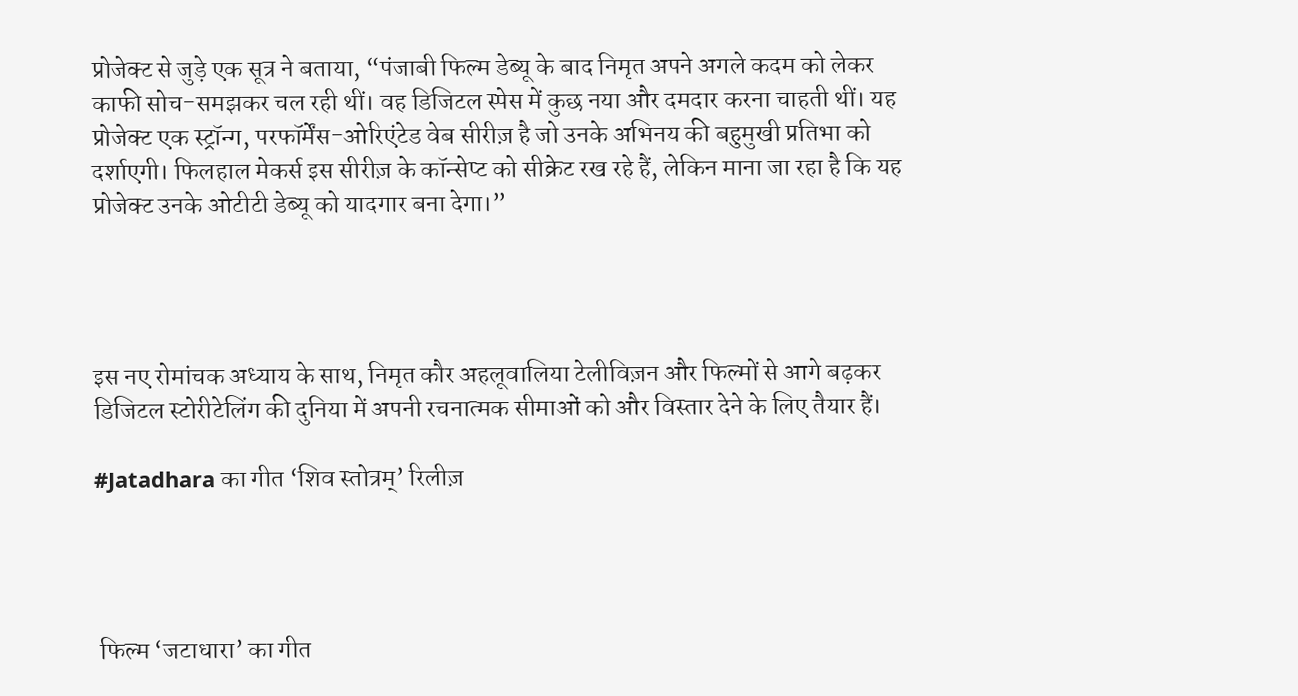प्रोजेक्ट से जुड़े एक सूत्र ने बताया, “पंजाबी फिल्म डेब्यू के बाद निमृत अपने अगले कदम को लेकर काफी सोच-समझकर चल रही थीं। वह डिजिटल स्पेस में कुछ नया और दमदार करना चाहती थीं। यह प्रोजेक्ट एक स्ट्रॉन्ग, परफॉर्मेंस-ओरिएंटेड वेब सीरीज़ है जो उनके अभिनय की बहुमुखी प्रतिभा को दर्शाएगी। फिलहाल मेकर्स इस सीरीज़ के कॉन्सेप्ट को सीक्रेट रख रहे हैं, लेकिन माना जा रहा है कि यह प्रोजेक्ट उनके ओटीटी डेब्यू को यादगार बना देगा।”




इस नए रोमांचक अध्याय के साथ, निमृत कौर अहलूवालिया टेलीविज़न और फिल्मों से आगे बढ़कर डिजिटल स्टोरीटेलिंग की दुनिया में अपनी रचनात्मक सीमाओं को और विस्तार देने के लिए तैयार हैं।

#Jatadhara का गीत ‘शिव स्तोत्रम्’ रिलीज़




 फिल्म ‘जटाधारा’ का गीत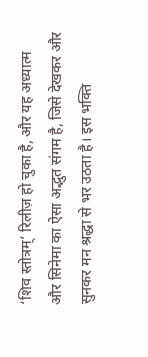‘शिव स्तोत्रम्’ रिलीज़ हो चुका है, और यह अध्यात्म और सिनेमा का ऐसा अद्भुत संगम है, जिसे देखकर और सुनकर मन श्रद्धा से भर उठता है। इस भक्ति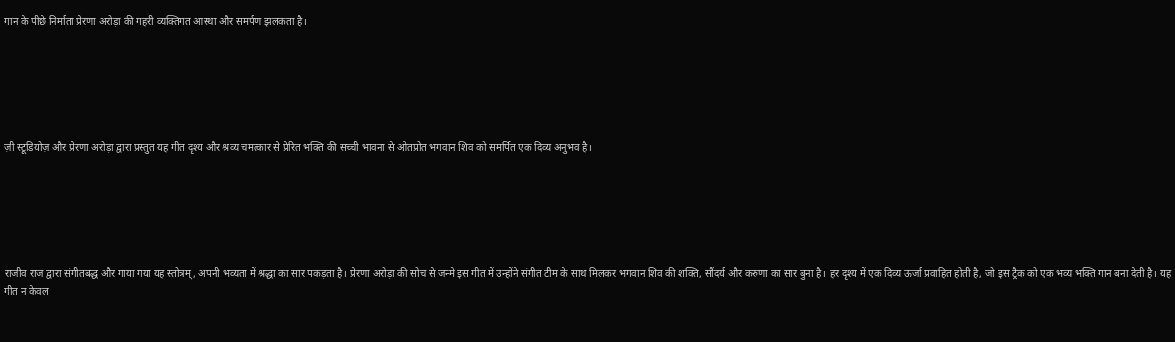गान के पीछे निर्माता प्रेरणा अरोड़ा की गहरी व्यक्तिगत आस्था और समर्पण झलकता है।






ज़ी स्टूडियोज़ और प्रेरणा अरोड़ा द्वारा प्रस्तुत यह गीत दृश्य और श्रव्य चमत्कार से प्रेरित भक्ति की सच्ची भावना से ओतप्रोत भगवान शिव को समर्पित एक दिव्य अनुभव है।






राजीव राज द्वारा संगीतबद्ध और गाया गया यह स्तोत्रम्, अपनी भव्यता में श्रद्धा का सार पकड़ता है। प्रेरणा अरोड़ा की सोच से जन्मे इस गीत में उन्होंने संगीत टीम के साथ मिलकर भगवान शिव की शक्ति, सौंदर्य और करुणा का सार बुना है। हर दृश्य में एक दिव्य ऊर्जा प्रवाहित होती है, जो इस ट्रैक को एक भव्य भक्ति गान बना देती है। यह गीत न केवल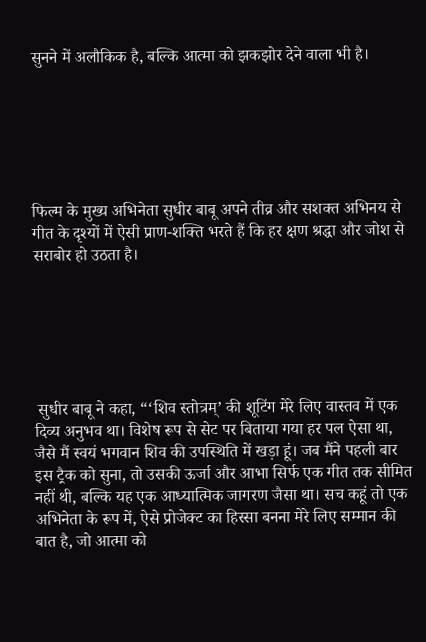सुनने में अलौकिक है, बल्कि आत्मा को झकझोर देने वाला भी है।






फिल्म के मुख्य अभिनेता सुधीर बाबू अपने तीव्र और सशक्त अभिनय से गीत के दृश्यों में ऐसी प्राण-शक्ति भरते हैं कि हर क्षण श्रद्धा और जोश से सराबोर हो उठता है।






 सुधीर बाबू ने कहा, “‘शिव स्तोत्रम्’ की शूटिंग मेरे लिए वास्तव में एक दिव्य अनुभव था। विशेष रूप से सेट पर बिताया गया हर पल ऐसा था, जैसे मैं स्वयं भगवान शिव की उपस्थिति में खड़ा हूं। जब मैंने पहली बार इस ट्रैक को सुना, तो उसकी ऊर्जा और आभा सिर्फ एक गीत तक सीमित नहीं थी, बल्कि यह एक आध्यात्मिक जागरण जैसा था। सच कहूं तो एक अभिनेता के रूप में, ऐसे प्रोजेक्ट का हिस्सा बनना मेरे लिए सम्मान की बात है, जो आत्मा को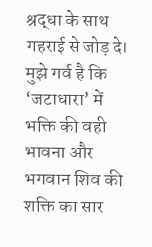श्रद्धा के साथ गहराई से जोड़ दे। मुझे गर्व है कि ‘जटाधारा’ में भक्ति की वही भावना और भगवान शिव की शक्ति का सार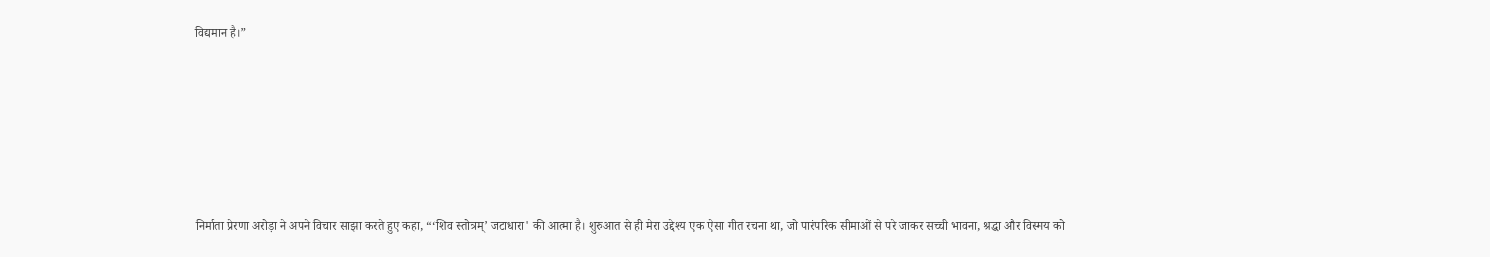विद्यमान है।”






निर्माता प्रेरणा अरोड़ा ने अपने विचार साझा करते हुए कहा, “‘शिव स्तोत्रम्’ जटाधारा' की आत्मा है। शुरुआत से ही मेरा उद्देश्य एक ऐसा गीत रचना था, जो पारंपरिक सीमाओं से परे जाकर सच्ची भावना, श्रद्धा और विस्मय को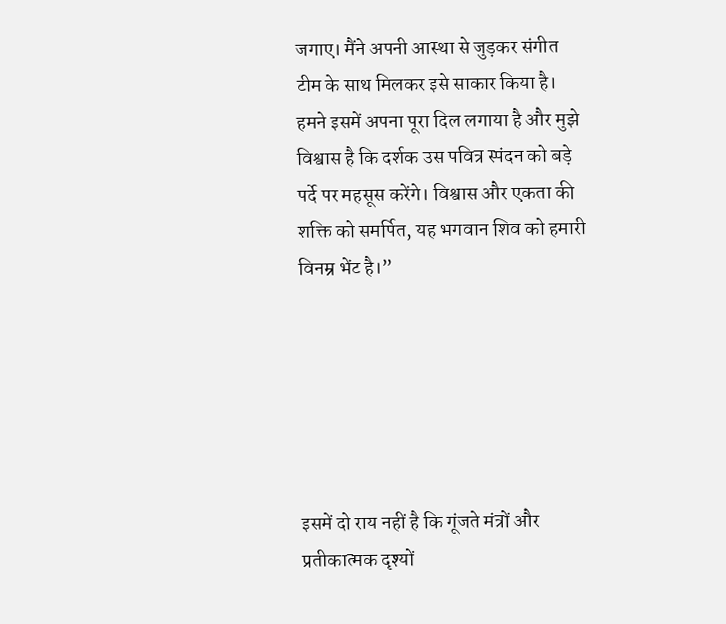जगाए। मैंने अपनी आस्था से जुड़कर संगीत टीम के साथ मिलकर इसे साकार किया है। हमने इसमें अपना पूरा दिल लगाया है और मुझे विश्वास है कि दर्शक उस पवित्र स्पंदन को बड़े पर्दे पर महसूस करेंगे। विश्वास और एकता की शक्ति को समर्पित, यह भगवान शिव को हमारी विनम्र भेंट है।”






इसमें दो राय नहीं है कि गूंजते मंत्रों और प्रतीकात्मक दृश्यों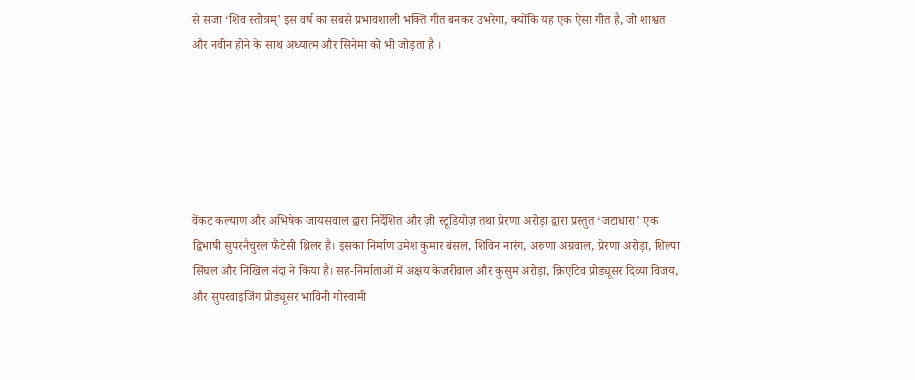से सजा ‘शिव स्तोत्रम्’ इस वर्ष का सबसे प्रभावशाली भक्ति गीत बनकर उभरेगा, क्योंकि यह एक ऐसा गीत है, जो शाश्वत और नवीन होने के साथ अध्यात्म और सिनेमा को भी जोड़ता है ।






वेंकट कल्याण और अभिषेक जायसवाल द्वारा निर्देशित और ज़ी स्टूडियोज़ तथा प्रेरणा अरोड़ा द्वारा प्रस्तुत ‘जटाधारा’ एक द्विभाषी सुपरनैचुरल फैंटेसी थ्रिलर है। इसका निर्माण उमेश कुमार बंसल, शिविन नारंग, अरुणा अग्रवाल, प्रेरणा अरोड़ा, शिल्पा सिंघल और निखिल नंदा ने किया है। सह-निर्माताओं में अक्षय केजरीवाल और कुसुम अरोड़ा, क्रिएटिव प्रोड्यूसर दिव्या विजय, और सुपरवाइजिंग प्रोड्यूसर भाविनी गोस्वामी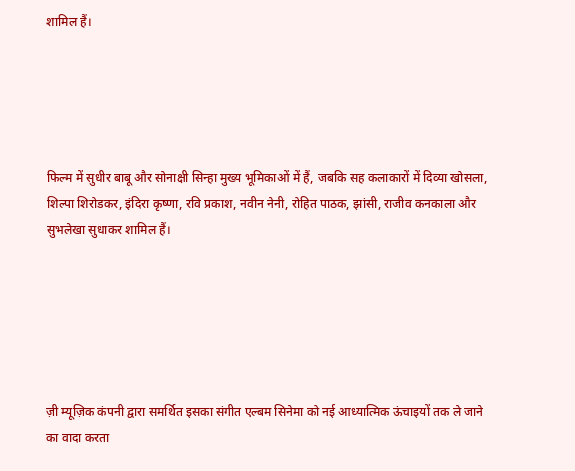शामिल हैं।





फिल्म में सुधीर बाबू और सोनाक्षी सिन्हा मुख्य भूमिकाओं में हैं, जबकि सह कलाकारों में दिव्या खोसला, शिल्पा शिरोडकर, इंदिरा कृष्णा, रवि प्रकाश, नवीन नेनी, रोहित पाठक, झांसी, राजीव कनकाला और सुभलेखा सुधाकर शामिल हैं।






ज़ी म्यूज़िक कंपनी द्वारा समर्थित इसका संगीत एल्बम सिनेमा को नई आध्यात्मिक ऊंचाइयों तक ले जाने का वादा करता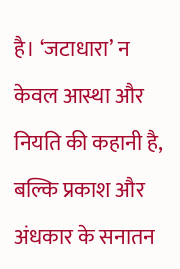है। ‘जटाधारा’ न केवल आस्था और नियति की कहानी है, बल्कि प्रकाश और अंधकार के सनातन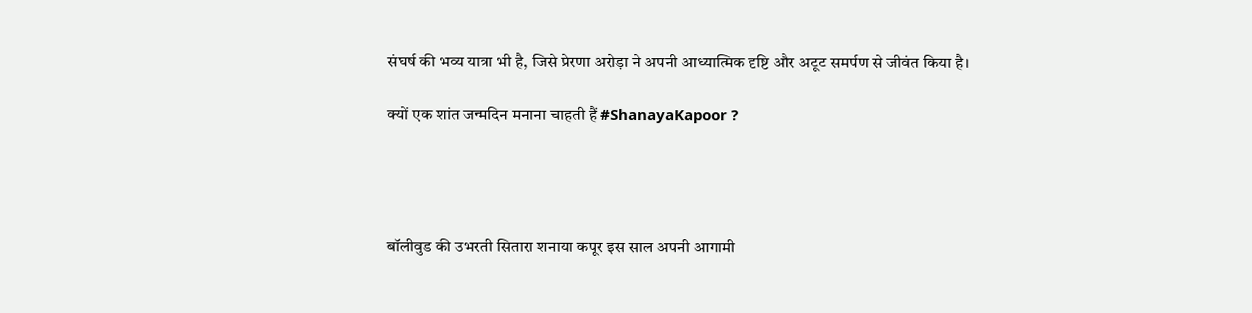संघर्ष की भव्य यात्रा भी है, जिसे प्रेरणा अरोड़ा ने अपनी आध्यात्मिक दृष्टि और अटूट समर्पण से जीवंत किया है।

क्यों एक शांत जन्मदिन मनाना चाहती हैं #ShanayaKapoor ?




बॉलीवुड की उभरती सितारा शनाया कपूर इस साल अपनी आगामी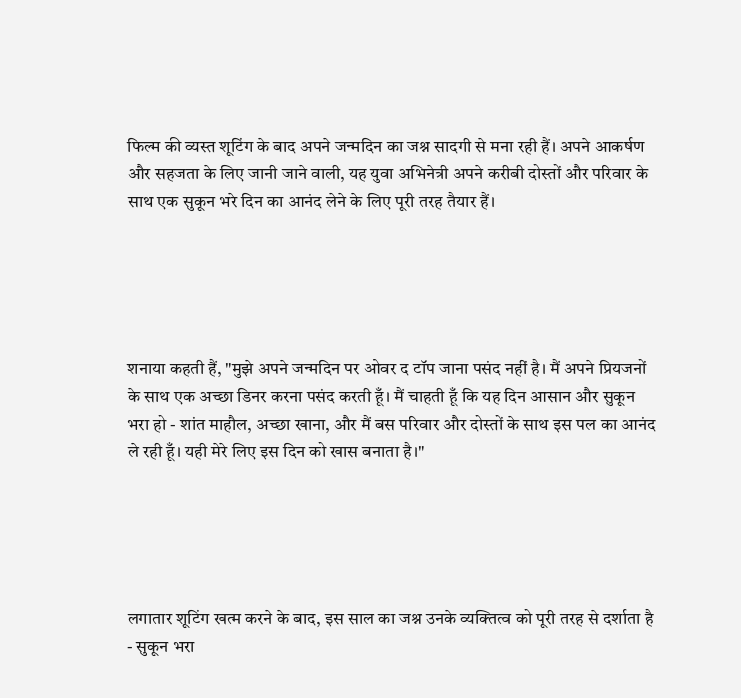फिल्म की व्यस्त शूटिंग के बाद अपने जन्मदिन का जश्न सादगी से मना रही हैं। अपने आकर्षण और सहजता के लिए जानी जाने वाली, यह युवा अभिनेत्री अपने करीबी दोस्तों और परिवार के साथ एक सुकून भरे दिन का आनंद लेने के लिए पूरी तरह तैयार हैं।





शनाया कहती हैं, "मुझे अपने जन्मदिन पर ओवर द टॉप जाना पसंद नहीं है। मैं अपने प्रियजनों के साथ एक अच्छा डिनर करना पसंद करती हूँ। मैं चाहती हूँ कि यह दिन आसान और सुकून भरा हो - शांत माहौल, अच्छा खाना, और मैं बस परिवार और दोस्तों के साथ इस पल का आनंद ले रही हूँ। यही मेरे लिए इस दिन को खास बनाता है।"





लगातार शूटिंग खत्म करने के बाद, इस साल का जश्न उनके व्यक्तित्व को पूरी तरह से दर्शाता है - सुकून भरा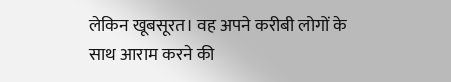लेकिन खूबसूरत। वह अपने करीबी लोगों के साथ आराम करने की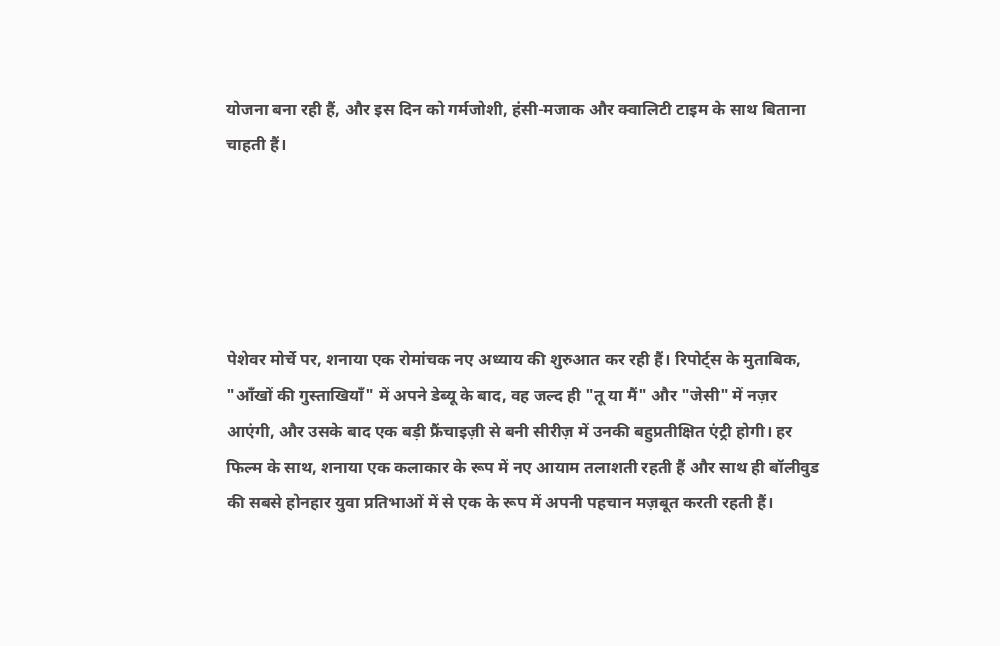योजना बना रही हैं, और इस दिन को गर्मजोशी, हंसी-मजाक और क्वालिटी टाइम के साथ बिताना चाहती हैं।





पेशेवर मोर्चे पर, शनाया एक रोमांचक नए अध्याय की शुरुआत कर रही हैं। रिपोर्ट्स के मुताबिक, "आँखों की गुस्ताखियाँ" में अपने डेब्यू के बाद, वह जल्द ही "तू या मैं" और "जेसी" में नज़र आएंगी, और उसके बाद एक बड़ी फ्रैंचाइज़ी से बनी सीरीज़ में उनकी बहुप्रतीक्षित एंट्री होगी। हर फिल्म के साथ, शनाया एक कलाकार के रूप में नए आयाम तलाशती रहती हैं और साथ ही बॉलीवुड की सबसे होनहार युवा प्रतिभाओं में से एक के रूप में अपनी पहचान मज़बूत करती रहती हैं।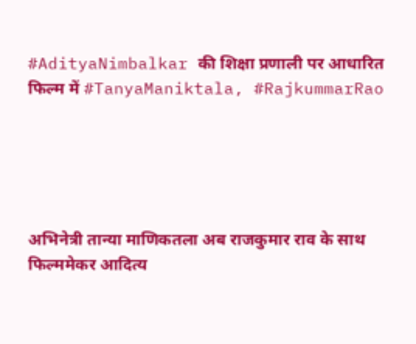#AdityaNimbalkar की शिक्षा प्रणाली पर आधारित फिल्म में #TanyaManiktala, #RajkummarRao





अभिनेत्री तान्या माणिकतला अब राजकुमार राव के साथ फिल्ममेकर आदित्य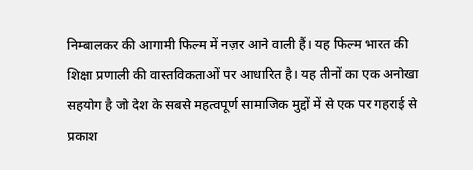निम्बालकर की आगामी फिल्म में नज़र आने वाली हैं। यह फिल्म भारत की शिक्षा प्रणाली की वास्तविकताओं पर आधारित है। यह तीनों का एक अनोखा सहयोग है जो देश के सबसे महत्वपूर्ण सामाजिक मुद्दों में से एक पर गहराई से प्रकाश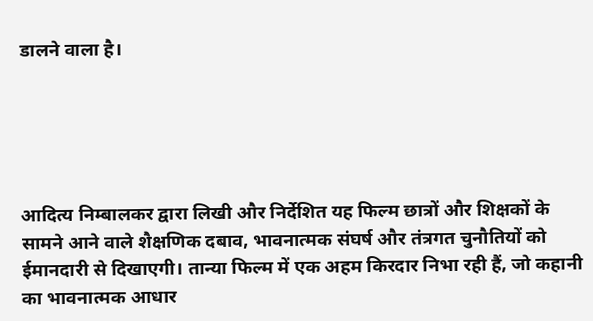डालने वाला है।





आदित्य निम्बालकर द्वारा लिखी और निर्देशित यह फिल्म छात्रों और शिक्षकों के सामने आने वाले शैक्षणिक दबाव, भावनात्मक संघर्ष और तंत्रगत चुनौतियों को ईमानदारी से दिखाएगी। तान्या फिल्म में एक अहम किरदार निभा रही हैं, जो कहानी का भावनात्मक आधार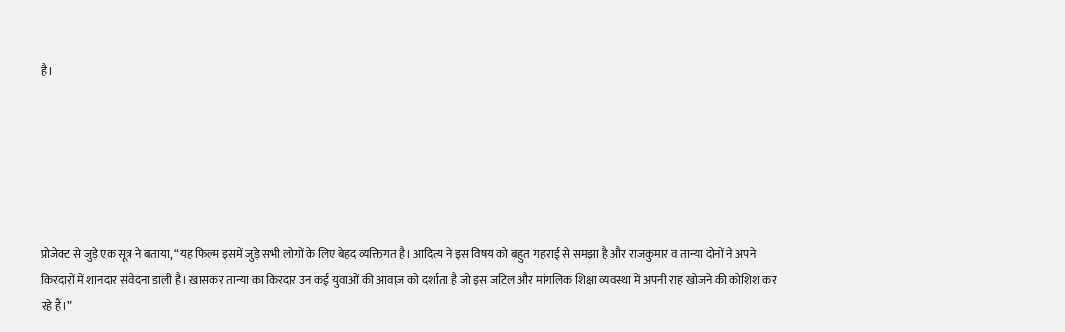है।






प्रोजेक्ट से जुड़े एक सूत्र ने बताया, “यह फिल्म इसमें जुड़े सभी लोगों के लिए बेहद व्यक्तिगत है। आदित्य ने इस विषय को बहुत गहराई से समझा है और राजकुमार व तान्या दोनों ने अपने किरदारों में शानदार संवेदना डाली है। खासकर तान्या का किरदार उन कई युवाओं की आवाज़ को दर्शाता है जो इस जटिल और मांगलिक शिक्षा व्यवस्था में अपनी राह खोजने की कोशिश कर रहे हैं।”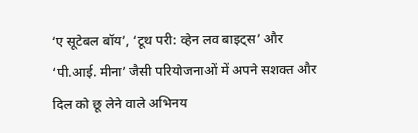‘ए सूटेबल बॉय’, ‘टूथ परी: व्हेन लव बाइट्स’ और ‘पी.आई. मीना’ जैसी परियोजनाओं में अपने सशक्त और दिल को छू लेने वाले अभिनय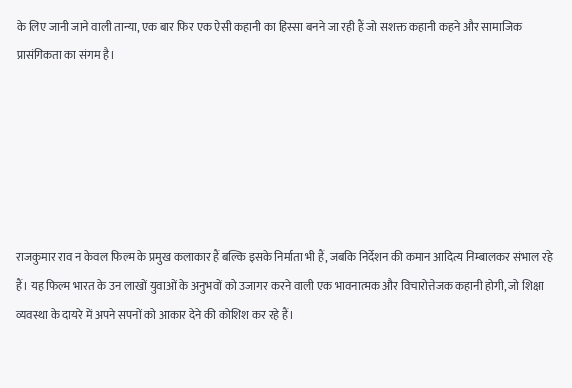के लिए जानी जाने वाली तान्या, एक बार फिर एक ऐसी कहानी का हिस्सा बनने जा रही हैं जो सशक्त कहानी कहने और सामाजिक प्रासंगिकता का संगम है।






राजकुमार राव न केवल फिल्म के प्रमुख कलाकार हैं बल्कि इसके निर्माता भी हैं, जबकि निर्देशन की कमान आदित्य निम्बालकर संभाल रहे हैं। यह फिल्म भारत के उन लाखों युवाओं के अनुभवों को उजागर करने वाली एक भावनात्मक और विचारोत्तेजक कहानी होगी, जो शिक्षा व्यवस्था के दायरे में अपने सपनों को आकार देने की कोशिश कर रहे हैं।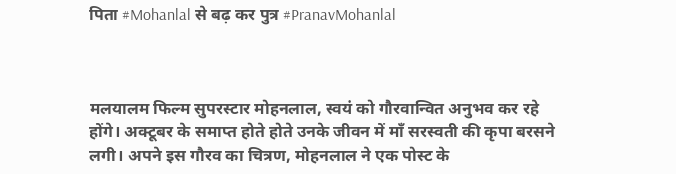पिता #Mohanlal से बढ़ कर पुत्र #PranavMohanlal



मलयालम फिल्म सुपरस्टार मोहनलाल, स्वयं को गौरवान्वित अनुभव कर रहे होंगे। अक्टूबर के समाप्त होते होते उनके जीवन में माँ सरस्वती की कृपा बरसने लगी। अपने इस गौरव का चित्रण, मोहनलाल ने एक पोस्ट के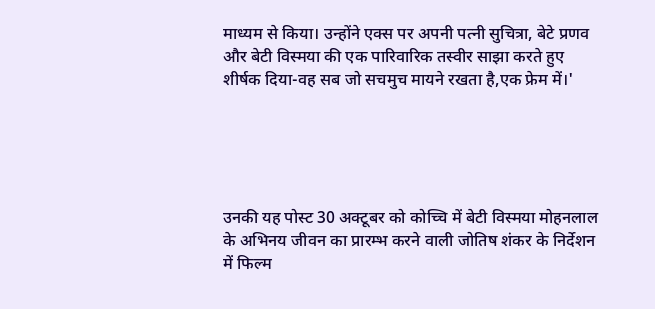माध्यम से किया। उन्होंने एक्स पर अपनी पत्नी सुचित्रा, बेटे प्रणव और बेटी विस्मया की एक पारिवारिक तस्वीर साझा करते हुए शीर्षक दिया-वह सब जो सचमुच मायने रखता है,एक फ्रेम में।'





उनकी यह पोस्ट 30 अक्टूबर को कोच्चि में बेटी विस्मया मोहनलाल के अभिनय जीवन का प्रारम्भ करने वाली जोतिष शंकर के निर्देशन में फिल्म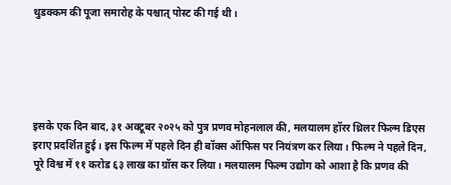थुडक्कम की पूजा समारोह के पश्चात् पोस्ट की गई थी।





इसके एक दिन बाद, ३१ अक्टूबर २०२५ को पुत्र प्रणव मोहनलाल की, मलयालम हॉरर थ्रिलर फिल्म डिएस इराए प्रदर्शित हुई। इस फिल्म में पहले दिन ही बॉक्स ऑफिस पर नियंत्रण कर लिया। फिल्म ने पहले दिन, पूरे विश्व में ११ करोड ६३ लाख का ग्रॉस कर लिया। मलयालम फिल्म उद्योग को आशा है कि प्रणव की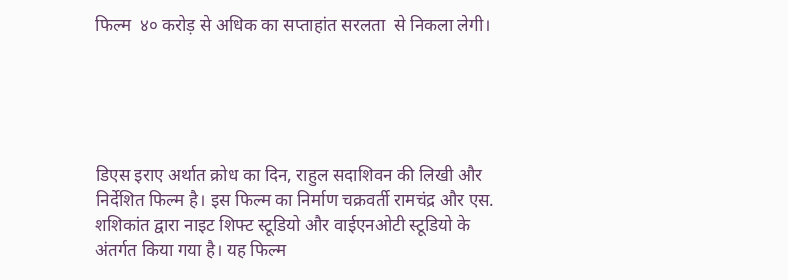फिल्म  ४० करोड़ से अधिक का सप्ताहांत सरलता  से निकला लेगी।





डिएस इराए अर्थात क्रोध का दिन, राहुल सदाशिवन की लिखी और निर्देशित फिल्म है। इस फिल्म का निर्माण चक्रवर्ती रामचंद्र और एस. शशिकांत द्वारा नाइट शिफ्ट स्टूडियो और वाईएनओटी स्टूडियो के अंतर्गत किया गया है। यह फिल्म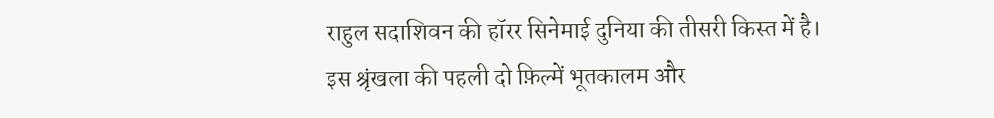राहुल सदाशिवन की हॉरर सिनेमाई दुनिया की तीसरी किस्त में है। इस श्रृंखला की पहली दो फ़िल्में भूतकालम और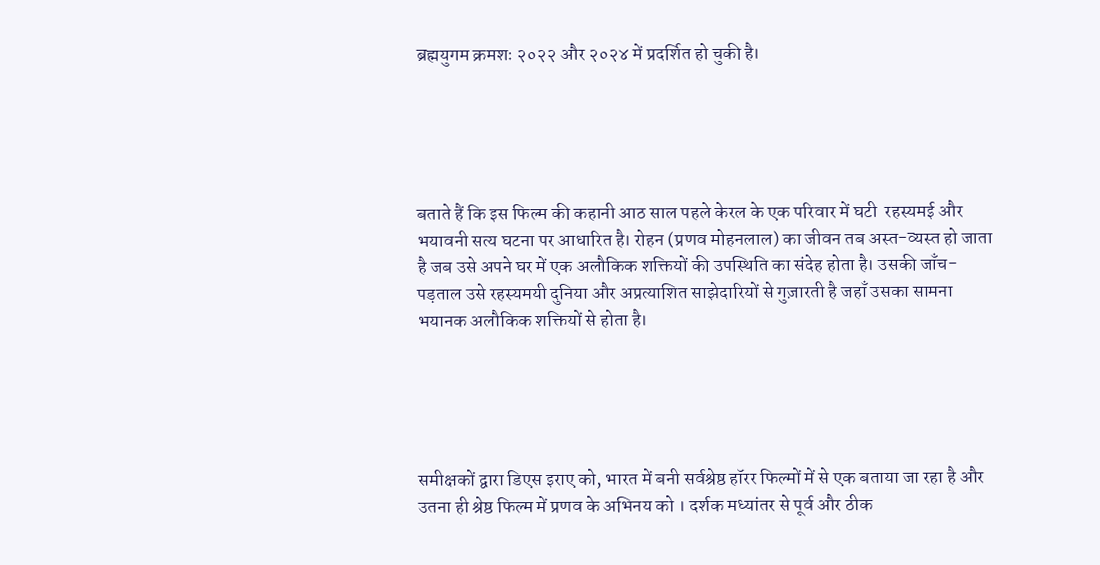ब्रह्मयुगम क्रमशः २०२२ और २०२४ में प्रदर्शित हो चुकी है।





बताते हैं कि इस फिल्म की कहानी आठ साल पहले केरल के एक परिवार में घटी  रहस्यमई और भयावनी सत्य घटना पर आधारित है। रोहन (प्रणव मोहनलाल) का जीवन तब अस्त-व्यस्त हो जाता है जब उसे अपने घर में एक अलौकिक शक्तियों की उपस्थिति का संदेह होता है। उसकी जाँच-पड़ताल उसे रहस्यमयी दुनिया और अप्रत्याशित साझेदारियों से गुज़ारती है जहाँ उसका सामना भयानक अलौकिक शक्तियों से होता है।





समीक्षकों द्वारा डिएस इराए को, भारत में बनी सर्वश्रेष्ठ हॉरर फिल्मों में से एक बताया जा रहा है और उतना ही श्रेष्ठ फिल्म में प्रणव के अभिनय को । दर्शक मध्यांतर से पूर्व और ठीक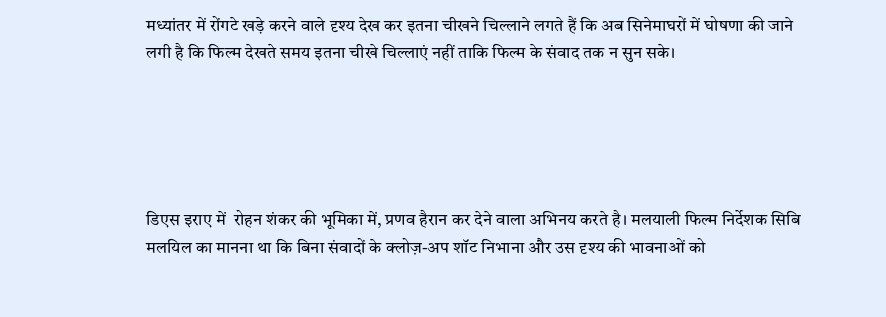मध्यांतर में रोंगटे खड़े करने वाले दृश्य देख कर इतना चीखने चिल्लाने लगते हैं कि अब सिनेमाघरों में घोषणा की जाने लगी है कि फिल्म देखते समय इतना चीखे चिल्लाएं नहीं ताकि फिल्म के संवाद तक न सुन सके।





डिएस इराए में  रोहन शंकर की भूमिका में, प्रणव हैरान कर देने वाला अभिनय करते है। मलयाली फिल्म निर्देशक सिबि मलयिल का मानना था कि बिना संवादों के क्लोज़-अप शॉट निभाना और उस दृश्य की भावनाओं को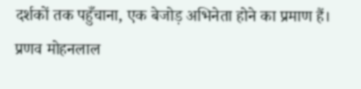दर्शकों तक पहुँचाना, एक बेजोड़ अभिनेता होने का प्रमाण हैं। प्रणव मोहनलाल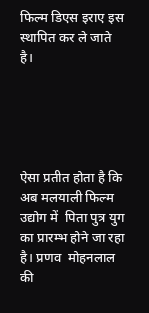फिल्म डिएस इराए इस स्थापित कर ले जाते है।





ऐसा प्रतीत होता है कि अब मलयाली फिल्म उद्योग में  पिता पुत्र युग का प्रारम्भ होने जा रहा है। प्रणव  मोहनलाल की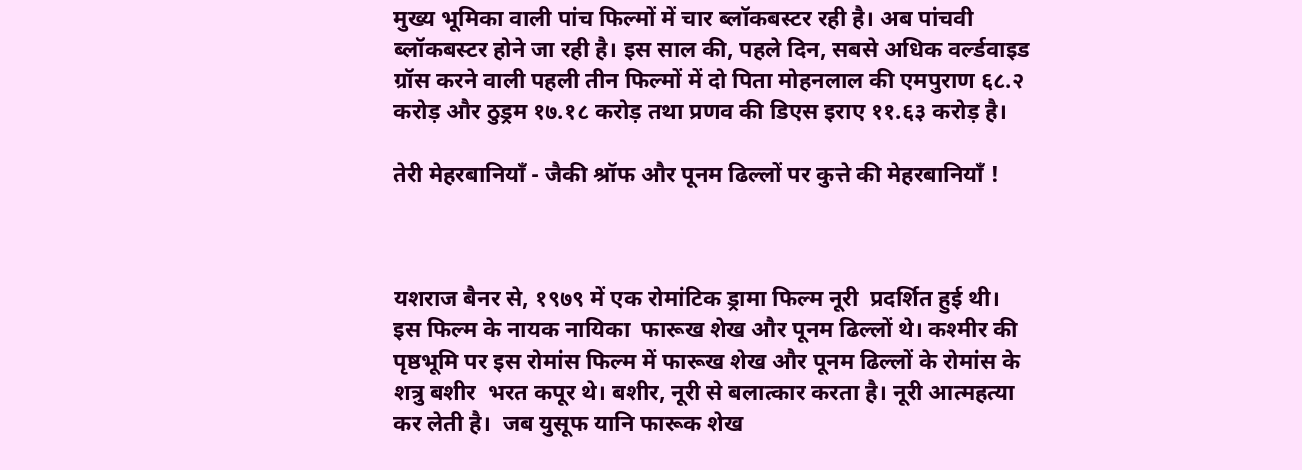मुख्य भूमिका वाली पांच फिल्मों में चार ब्लॉकबस्टर रही है। अब पांचवी ब्लॉकबस्टर होने जा रही है। इस साल की, पहले दिन, सबसे अधिक वर्ल्डवाइड ग्रॉस करने वाली पहली तीन फिल्मों में दो पिता मोहनलाल की एमपुराण ६८.२ करोड़ और ठुड्रम १७.१८ करोड़ तथा प्रणव की डिएस इराए ११.६३ करोड़ है।

तेरी मेहरबानियाँ - जैकी श्रॉफ और पूनम ढिल्लों पर कुत्ते की मेहरबानियाँ !



यशराज बैनर से, १९७९ में एक रोमांटिक ड्रामा फिल्म नूरी  प्रदर्शित हुई थी।  इस फिल्म के नायक नायिका  फारूख शेख और पूनम ढिल्लों थे। कश्मीर की पृष्ठभूमि पर इस रोमांस फिल्म में फारूख शेख और पूनम ढिल्लों के रोमांस के शत्रु बशीर  भरत कपूर थे। बशीर, नूरी से बलात्कार करता है। नूरी आत्महत्या कर लेती है।  जब युसूफ यानि फारूक शेख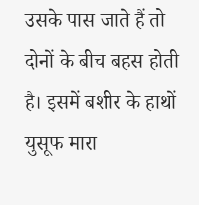उसके पास जाते हैं तो दोनों के बीच बहस होती है। इसमें बशीर के हाथों युसूफ मारा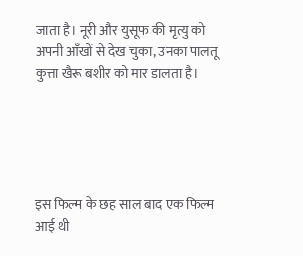जाता है। नूरी और युसूफ की मृत्यु को अपनी आँखों से देख चुका, उनका पालतू कुत्ता खैरू बशीर को मार डालता है।





इस फिल्म के छह साल बाद एक फिल्म आई थी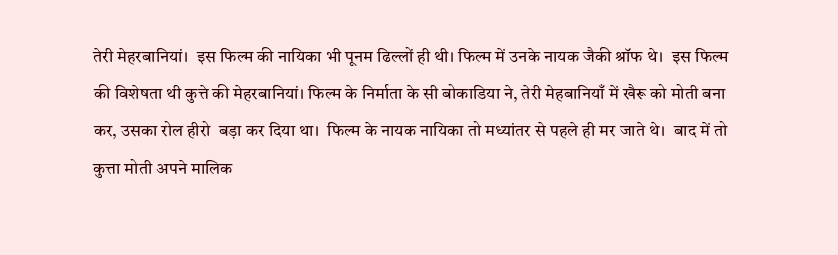तेरी मेहरबानियां।  इस फिल्म की नायिका भी पूनम ढिल्लों ही थी। फिल्म में उनके नायक जैकी श्रॉफ थे।  इस फिल्म की विशेषता थी कुत्ते की मेहरबानियां। फिल्म के निर्माता के सी बोकाडिया ने, तेरी मेहबानियाँ में खैरू को मोती बना कर, उसका रोल हीरो  बड़ा कर दिया था।  फिल्म के नायक नायिका तो मध्यांतर से पहले ही मर जाते थे।  बाद में तो कुत्ता मोती अपने मालिक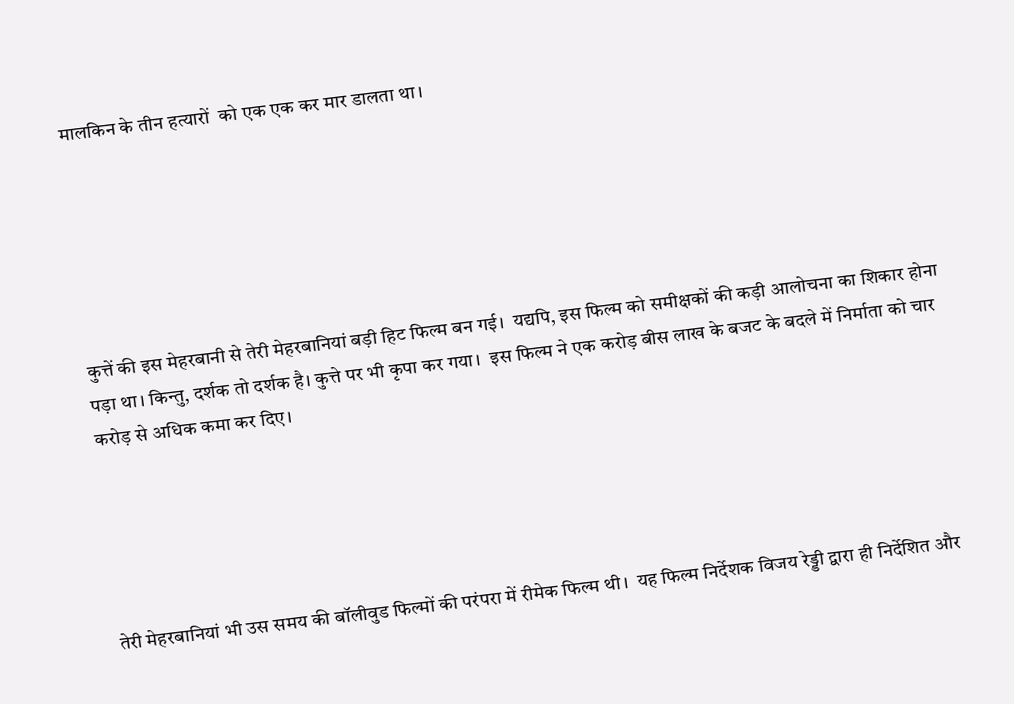मालकिन के तीन हत्यारों  को एक एक कर मार डालता था।






कुत्तें की इस मेहरबानी से तेरी मेहरबानियां बड़ी हिट फिल्म बन गई।  यद्यपि, इस फिल्म को समीक्षकों की कड़ी आलोचना का शिकार होना पड़ा था। किन्तु, दर्शक तो दर्शक है। कुत्ते पर भी कृपा कर गया।  इस फिल्म ने एक करोड़ बीस लाख के बजट के बदले में निर्माता को चार करोड़ से अधिक कमा कर दिए।





तेरी मेहरबानियां भी उस समय की बॉलीवुड फिल्मों की परंपरा में रीमेक फिल्म थी।  यह फिल्म निर्देशक विजय रेड्डी द्वारा ही निर्देशित और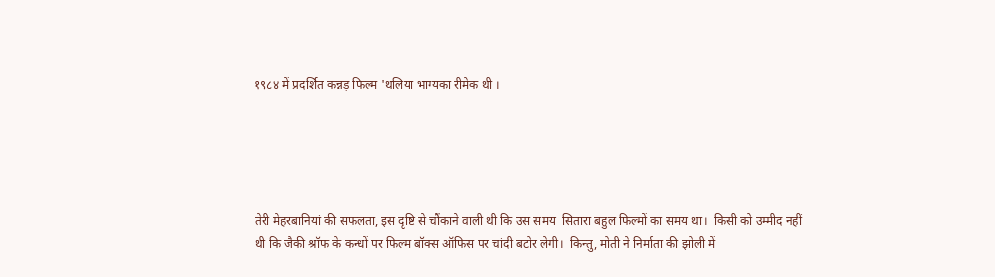१९८४ में प्रदर्शित कन्नड़ फिल्म 'थलिया भाग्यका रीमेक थी ।





तेरी मेहरबानियां की सफलता, इस दृष्टि से चौंकाने वाली थी कि उस समय  सितारा बहुल फिल्मों का समय था।  किसी को उम्मीद नहीं थी कि जैकी श्रॉफ के कन्धों पर फिल्म बॉक्स ऑफिस पर चांदी बटोर लेगी।  किन्तु, मोती ने निर्माता की झोली में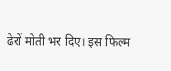ढेरों मोती भर दिए। इस फिल्म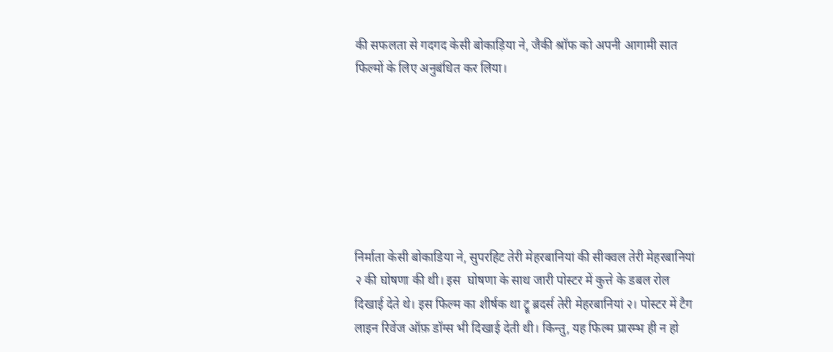की सफलता से गदगद केसी बोकाड़िया ने, जैकी श्रॉफ को अपनी आगामी सात फिल्मों के लिए अनुबंधित कर लिया।







निर्माता केसी बोकाडिया ने, सुपरहिट तेरी मेहरबानियां की सीक्वल तेरी मेहरबानियां २ की घोषणा की थी। इस  घोषणा के साथ जारी पोस्टर में कुत्ते के डबल रोल दिखाई देते थे। इस फिल्म का शीर्षक था ट्रू ब्रदर्स तेरी मेहरबानियां २। पोस्टर में टैग लाइन रिवेंज ऑफ़ डॉग्स भी दिखाई देती थी। किन्तु, यह फिल्म प्रारम्भ ही न हो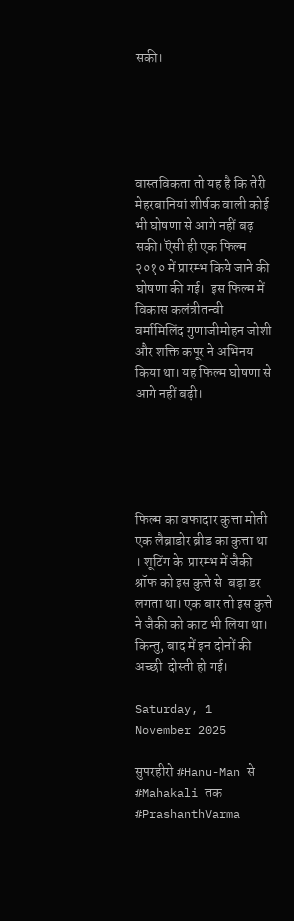सकी।





वास्तविकता तो यह है कि तेरी मेहरबानियां शीर्षक वाली कोई भी घोषणा से आगे नहीं बढ़ सकी। ऎसी ही एक फिल्म २०१० में प्रारम्भ किये जाने की घोषणा की गई।  इस फिल्म में विकास कलंत्रीतन्वी वर्मामिलिंद गुणाजीमोहन जोशी और शक्ति कपूर ने अभिनय किया था। यह फिल्म घोषणा से आगे नहीं बढ़ी।





फिल्म का वफादार कुत्ता मोती एक लैब्राडोर ब्रीड का कुत्ता था । शूटिंग के  प्रारम्भ में जैकी श्रॉफ को इस कुत्ते से  बड़ा डर लगता था। एक बार तो इस कुत्ते ने जैकी को काट भी लिया था। किन्तु, बाद में इन दोनों की अच्छी  दोस्ती हो गई।

Saturday, 1 November 2025

सुपरहीरो #Hanu-Man से #Mahakali तक #PrashanthVarma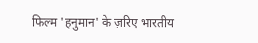फिल्म 'हनुमान' के ज़रिए भारतीय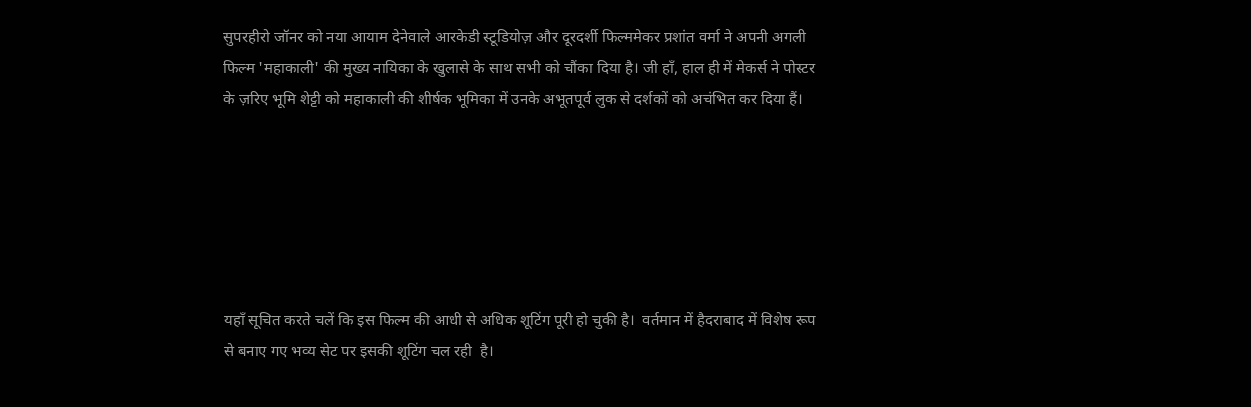सुपरहीरो जॉनर को नया आयाम देनेवाले आरकेडी स्टूडियोज़ और दूरदर्शी फिल्ममेकर प्रशांत वर्मा ने अपनी अगली फिल्म 'महाकाली' की मुख्य नायिका के खुलासे के साथ सभी को चौंका दिया है। जी हाँ, हाल ही में मेकर्स ने पोस्टर के ज़रिए भूमि शेट्टी को महाकाली की शीर्षक भूमिका में उनके अभूतपूर्व लुक से दर्शकों को अचंभित कर दिया हैं।






यहाँ सूचित करते चलें कि इस फिल्म की आधी से अधिक शूटिंग पूरी हो चुकी है।  वर्तमान में हैदराबाद में विशेष रूप से बनाए गए भव्य सेट पर इसकी शूटिंग चल रही  है।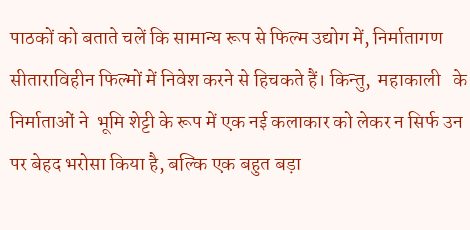पाठकों को बताते चलें कि सामान्य रूप से फिल्म उद्योग में, निर्मातागण सीताराविहीन फिल्मों में निवेश करने से हिचकते हैं। किन्तु,  महाकाली   के निर्माताओं ने  भूमि शेट्टी के रूप में एक नई कलाकार को लेकर न सिर्फ उन पर बेहद भरोसा किया है, बल्कि एक बहुत बड़ा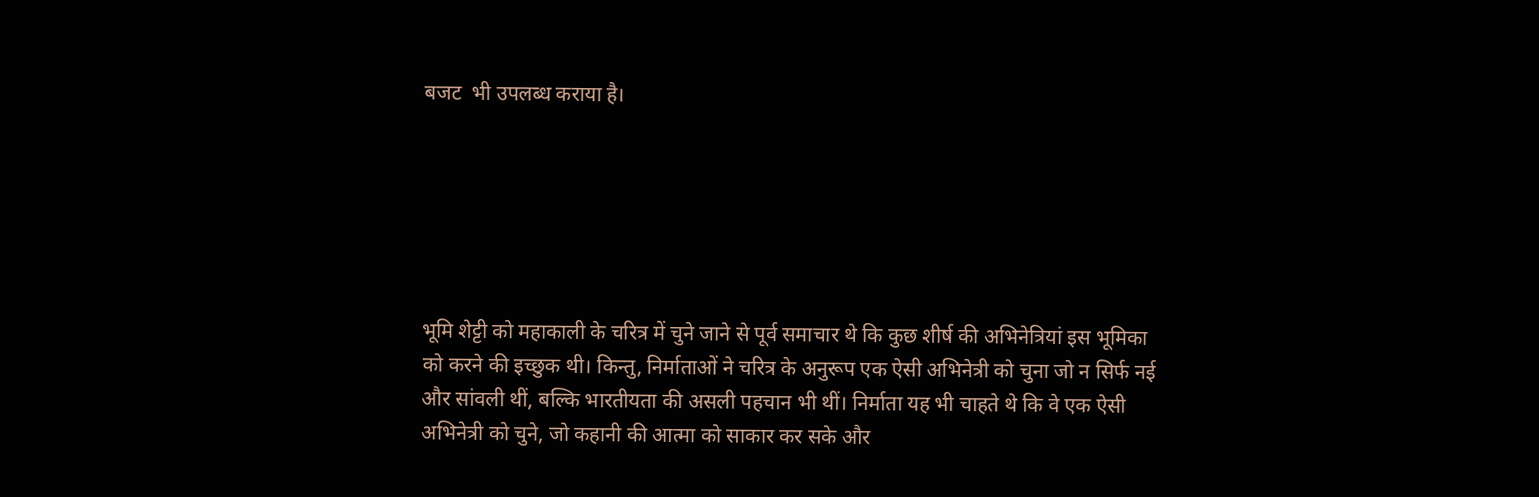बजट  भी उपलब्ध कराया है।






भूमि शेट्टी को महाकाली के चरित्र में चुने जाने से पूर्व समाचार थे कि कुछ शीर्ष की अभिनेत्रियां इस भूमिका को करने की इच्छुक थी। किन्तु, निर्माताओं ने चरित्र के अनुरूप एक ऐसी अभिनेत्री को चुना जो न सिर्फ नई और सांवली थीं, बल्कि भारतीयता की असली पहचान भी थीं। निर्माता यह भी चाहते थे कि वे एक ऐसी अभिनेत्री को चुने, जो कहानी की आत्मा को साकार कर सके और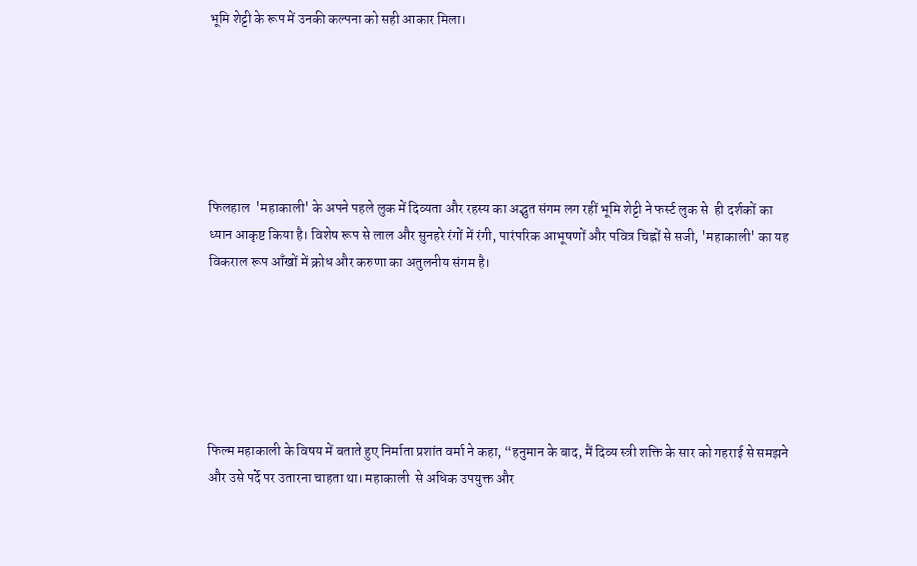भूमि शेट्टी के रूप में उनकी कल्पना को सही आकार मिला।






फिलहाल  'महाकाली' के अपने पहले लुक में दिव्यता और रहस्य का अद्भुत संगम लग रहीं भूमि शेट्टी ने फर्स्ट लुक से  ही दर्शकों का ध्यान आकृष्ट किया है। विशेष रूप से लाल और सुनहरे रंगों में रंगी, पारंपरिक आभूषणों और पवित्र चिह्नों से सजी, 'महाकाली' का यह विकराल रूप आँखों में क्रोध और करुणा का अतुलनीय संगम है।






फिल्म महाकाली के विषय में बताते हुए निर्माता प्रशांत वर्मा ने कहा, “हनुमान के बाद, मैं दिव्य स्त्री शक्ति के सार को गहराई से समझने और उसे पर्दे पर उतारना चाहता था। महाकाली  से अधिक उपयुक्त और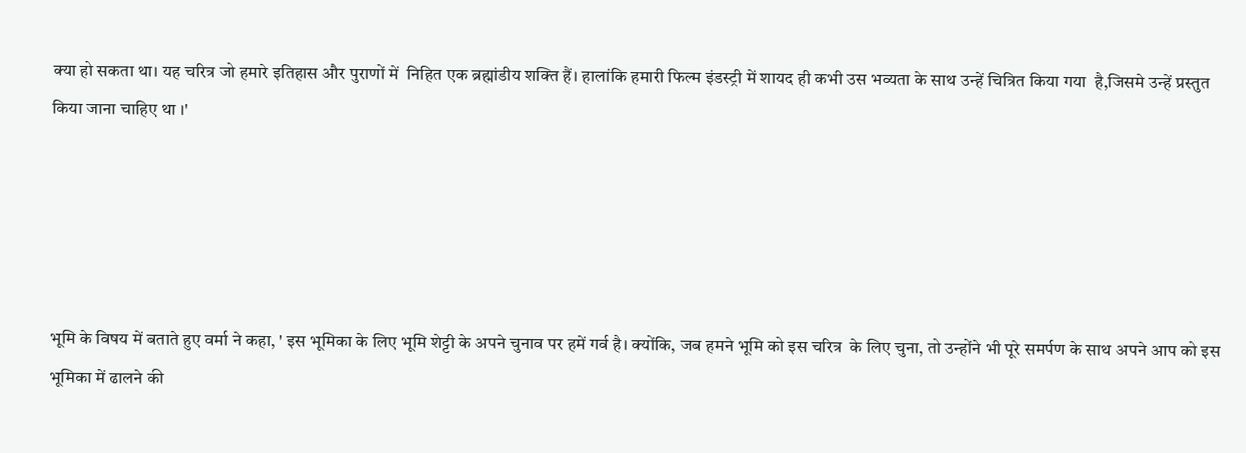क्या हो सकता था। यह चरित्र जो हमारे इतिहास और पुराणों में  निहित एक ब्रह्मांडीय शक्ति हैं। हालांकि हमारी फिल्म इंडस्ट्री में शायद ही कभी उस भव्यता के साथ उन्हें चित्रित किया गया  है,जिसमे उन्हें प्रस्तुत किया जाना चाहिए था ।'





भूमि के विषय में बताते हुए वर्मा ने कहा, ' इस भूमिका के लिए भूमि शेट्टी के अपने चुनाव पर हमें गर्व है। क्योंकि, जब हमने भूमि को इस चरित्र  के लिए चुना, तो उन्होंने भी पूरे समर्पण के साथ अपने आप को इस भूमिका में ढालने की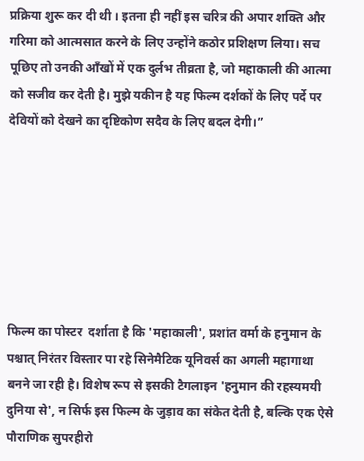प्रक्रिया शुरू कर दी थी । इतना ही नहीं इस चरित्र की अपार शक्ति और गरिमा को आत्मसात करने के लिए उन्होंने कठोर प्रशिक्षण लिया। सच पूछिए तो उनकी आँखों में एक दुर्लभ तीव्रता है, जो महाकाली की आत्मा को सजीव कर देती है। मुझे यकीन है यह फिल्म दर्शकों के लिए पर्दे पर देवियों को देखने का दृष्टिकोण सदैव के लिए बदल देगी।”







फिल्म का पोस्टर  दर्शाता है कि 'महाकाली', प्रशांत वर्मा के हनुमान के पश्चात् निरंतर विस्तार पा रहे सिनेमैटिक यूनिवर्स का अगली महागाथा बनने जा रही है। विशेष रूप से इसकी टैगलाइन 'हनुमान की रहस्यमयी दुनिया से', न सिर्फ इस फिल्म के जुड़ाव का संकेत देती है, बल्कि एक ऐसे पौराणिक सुपरहीरो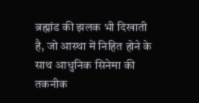ब्रह्मांड की झलक भी दिखाती है, जो आस्था में निहित होने के साथ आधुनिक सिनेमा की तकनीक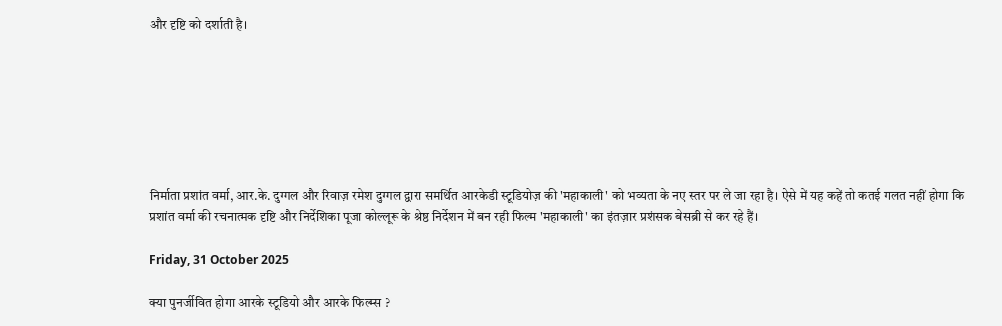और दृष्टि को दर्शाती है।







निर्माता प्रशांत वर्मा, आर.के. दुग्गल और रिवाज़ रमेश दुग्गल द्वारा समर्थित आरकेडी स्टूडियोज़ की 'महाकाली' को भव्यता के नए स्तर पर ले जा रहा है। ऐसे में यह कहें तो कतई गलत नहीं होगा कि प्रशांत वर्मा की रचनात्मक दृष्टि और निर्देशिका पूजा कोल्लूरू के श्रेष्ठ निर्देशन में बन रही फिल्म 'महाकाली' का इंतज़ार प्रशंसक बेसब्री से कर रहे हैं।

Friday, 31 October 2025

क्या पुनर्जीवित होगा आरके स्टूडियो और आरके फिल्म्स ?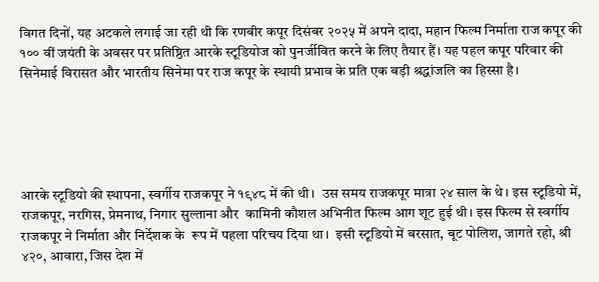विगत दिनों, यह अटकले लगाई जा रही थी कि रणबीर कपूर दिसंबर २०२५ में अपने दादा, महान फिल्म निर्माता राज कपूर की १०० वीं जयंती के अवसर पर प्रतिष्ठित आरके स्टूडियोज को पुनर्जीवित करने के लिए तैयार हैं। यह पहल कपूर परिवार की सिनेमाई विरासत और भारतीय सिनेमा पर राज कपूर के स्थायी प्रभाव के प्रति एक बड़ी श्रद्धांजलि का हिस्सा है।





आरके स्टूडियो की स्थापना, स्वर्गीय राजकपूर ने १९४८ में की थी।  उस समय राजकपूर मात्रा २४ साल के थे। इस स्टूडियो में, राजकपूर, नरगिस, प्रेमनाथ, निगार सुल्ताना और  कामिनी कौशल अभिनीत फिल्म आग शूट हुई थी। इस फिल्म से स्वर्गीय राजकपूर ने निर्माता और निर्देशक के  रूप में पहला परिचय दिया था।  इसी स्टूडियो में बरसात, बूट पोलिश, जागते रहो, श्री ४२०, आवारा, जिस देश में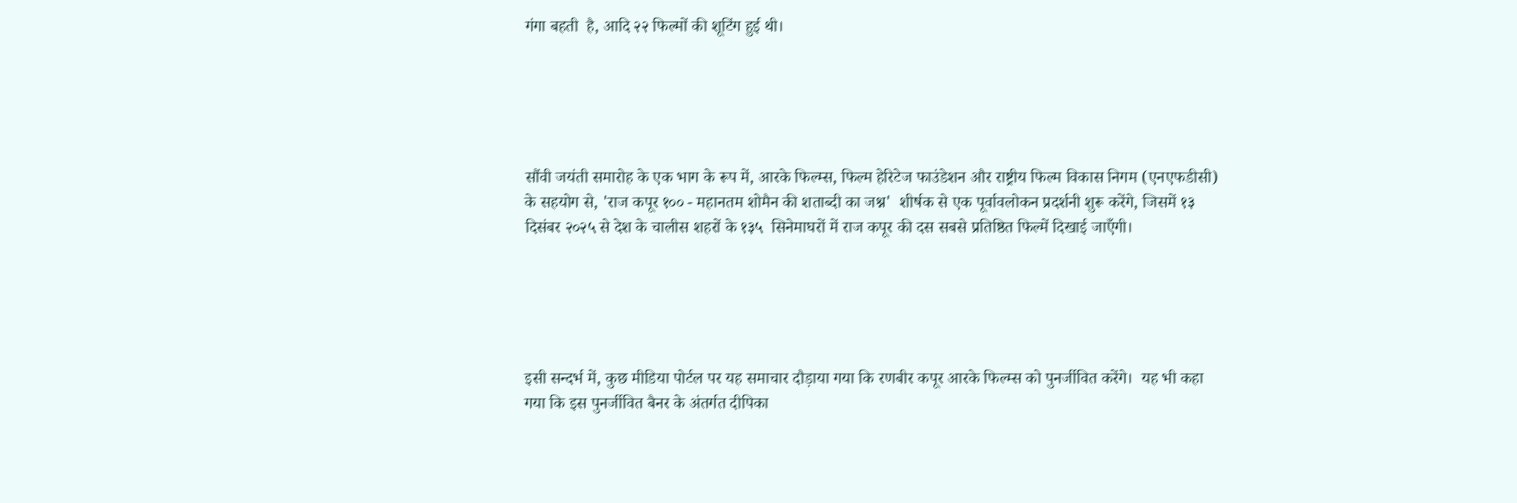गंगा बहती  है, आदि २२ फिल्मों की शूटिंग हुई थी।





सौंवी जयंती समारोह के एक भाग के रूप में, आरके फिल्म्स, फिल्म हेरिटेज फाउंडेशन और राष्ट्रीय फिल्म विकास निगम (एनएफडीसी) के सहयोग से, 'राज कपूर १०० - महानतम शोमैन की शताब्दी का जश्न'  शीर्षक से एक पूर्वावलोकन प्रदर्शनी शुरू करेंगे, जिसमें १३ दिसंबर २०२५ से देश के चालीस शहरों के १३५  सिनेमाघरों में राज कपूर की दस सबसे प्रतिष्ठित फिल्में दिखाई जाएँगी।





इसी सन्दर्भ में, कुछ मीडिया पोर्टल पर यह समाचार दौड़ाया गया कि रणबीर कपूर आरके फिल्म्स को पुनर्जीवित करेंगे।  यह भी कहा गया कि इस पुनर्जीवित बैनर के अंतर्गत दीपिका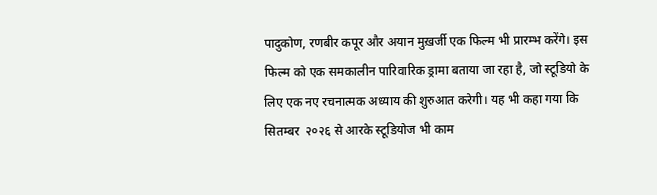पादुकोण, रणबीर कपूर और अयान मुख़र्जी एक फिल्म भी प्रारम्भ करेंगे। इस फिल्म को एक समकालीन पारिवारिक ड्रामा बताया जा रहा है, जो स्टूडियो के लिए एक नए रचनात्मक अध्याय की शुरुआत करेगी। यह भी कहा गया कि सितम्बर  २०२६ से आरके स्टूडियोज भी काम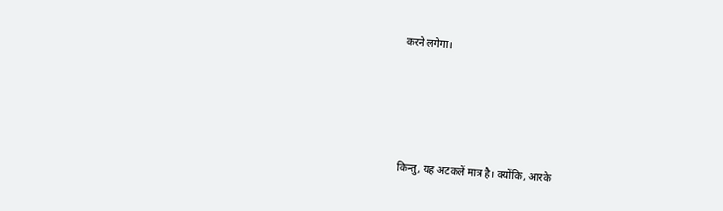करने लगेगा।






किन्तु, यह अटकलें मात्र है। क्योंकि, आरके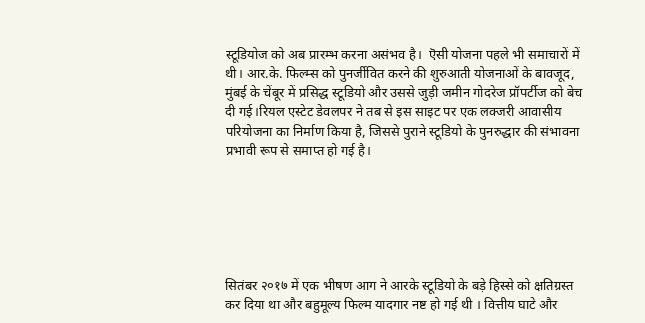स्टूडियोज को अब प्रारम्भ करना असंभव है।  ऎसी योजना पहले भी समाचारों में थी। आर.के. फिल्म्स को पुनर्जीवित करने की शुरुआती योजनाओं के बावजूद, मुंबई के चेंबूर में प्रसिद्ध स्टूडियो और उससे जुड़ी जमीन गोदरेज प्रॉपर्टीज को बेच दी गई।रियल एस्टेट डेवलपर ने तब से इस साइट पर एक लक्जरी आवासीय परियोजना का निर्माण किया है, जिससे पुराने स्टूडियो के पुनरुद्धार की संभावना प्रभावी रूप से समाप्त हो गई है।






सितंबर २०१७ में एक भीषण आग ने आरके स्टूडियो के बड़े हिस्से को क्षतिग्रस्त कर दिया था और बहुमूल्य फिल्म यादगार नष्ट हो गई थी । वित्तीय घाटे और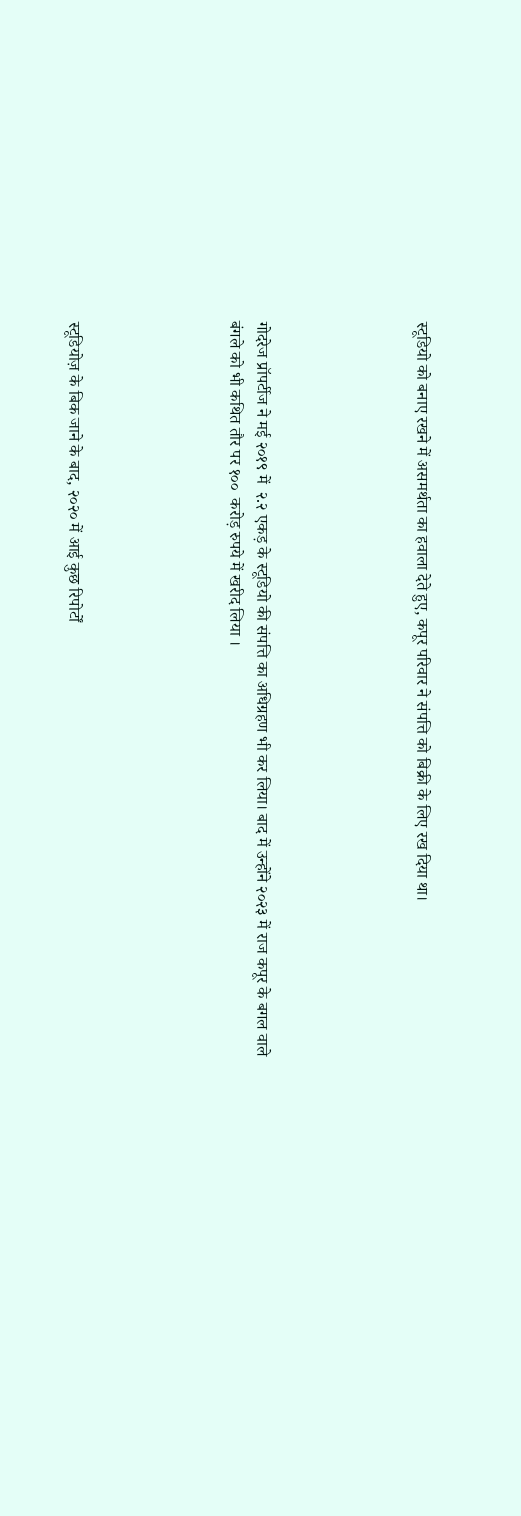स्टूडियो को बनाए रखने में असमर्थता का हवाला देते हुए, कपूर परिवार ने संपत्ति को बिक्री के लिए रख दिया था।





गोदरेज प्रॉपर्टीज ने मई २०१९ में  २.२ एकड़ के स्टूडियो की संपत्ति का अधिग्रहण भी कर लिया। बाद में उन्होंने २०२३ में राज कपूर के बगल वाले बंगले को भी कथित तौर पर १००  करोड़ रुपये में खरीद लिया ।





स्टूडियोज़ के बिक जाने के बाद, २०२० में आई कुछ रिपोर्टों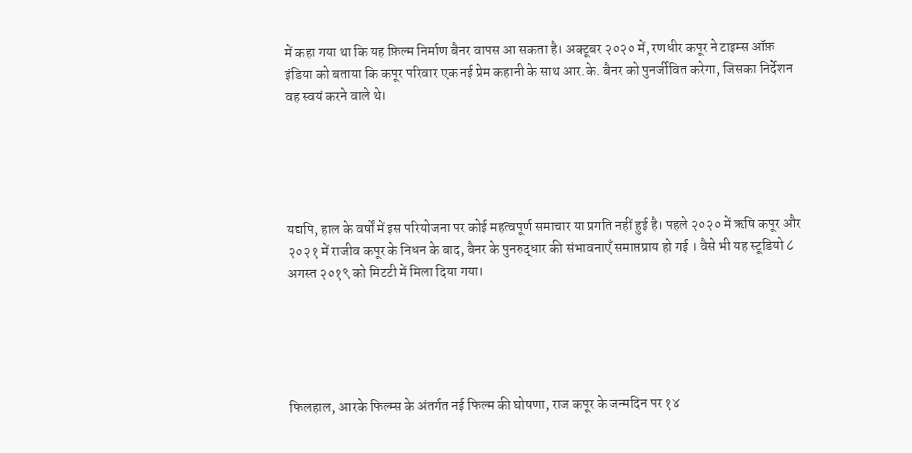में कहा गया था कि यह फ़िल्म निर्माण बैनर वापस आ सकता है। अक्टूबर २०२० में, रणधीर कपूर ने टाइम्स ऑफ़ इंडिया को बताया कि कपूर परिवार एक नई प्रेम कहानी के साथ आर.के. बैनर को पुनर्जीवित करेगा, जिसका निर्देशन वह स्वयं करने वाले थे।





यद्यपि, हाल के वर्षों में इस परियोजना पर कोई महत्वपूर्ण समाचार या प्रगति नहीं हुई है। पहले २०२० में ऋषि कपूर और २०२१ में राजीव कपूर के निधन के बाद, बैनर के पुनरुद्धार की संभावनाएँ समाप्तप्राय हो गई । वैसे भी यह स्टूडियो ८ अगस्त २०१९ को मिटटी में मिला दिया गया।





फिलहाल, आरके फिल्म्स के अंतर्गत नई फिल्म की घोषणा, राज कपूर के जन्मदिन पर १४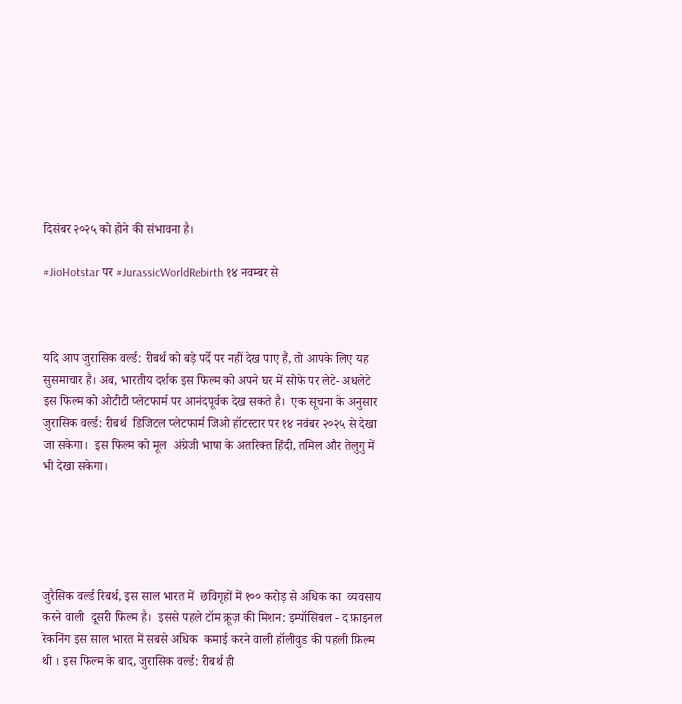दिसंबर २०२५ को होने की संभावना है।

#JioHotstar पर #JurassicWorldRebirth १४ नवम्बर से



यदि आप जुरासिक वर्ल्ड: रीबर्थ को बड़े पर्दे पर नहीं देख पाए हैं, तो आपके लिए यह सुसमाचार है। अब, भारतीय दर्शक इस फिल्म को अपने घर में सोफे पर लेटे- अधलेटे इस फिल्म को ओटीटी प्लेटफार्म पर आनंदपूर्वक देख सकते है।  एक सूचना के अनुसार जुरासिक वर्ल्ड: रीबर्थ  डिजिटल प्लेटफार्म जिओ हॉटस्टार पर १४ नवंबर २०२५ से देखा जा सकेगा।  इस फिल्म को मूल  अंग्रेजी भाषा के अतरिक्त हिंदी, तमिल और तेलुगु में भी देखा सकेगा।





जुरैसिक वर्ल्ड रिबर्थ, इस साल भारत में  छविगृहों में १०० करोड़ से अधिक का  व्यवसाय करने वाली  दूसरी फिल्म है।  इससे पहले टॉम क्रूज़ की मिशन: इम्पॉसिबल - द फ़ाइनल रेकनिंग इस साल भारत में सबसे अधिक  कमाई करने वाली हॉलीवुड की पहली फ़िल्म थी । इस फिल्म के बाद, जुरासिक वर्ल्ड: रीबर्थ ही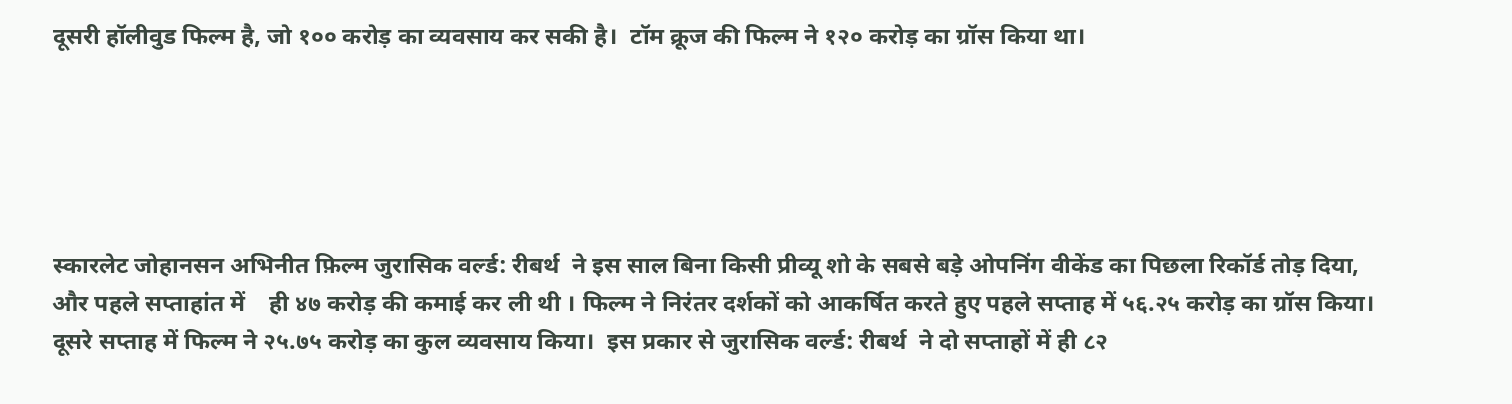दूसरी हॉलीवुड फिल्म है, जो १०० करोड़ का व्यवसाय कर सकी है।  टॉम क्रूज की फिल्म ने १२० करोड़ का ग्रॉस किया था।





स्कारलेट जोहानसन अभिनीत फ़िल्म जुरासिक वर्ल्ड: रीबर्थ  ने इस साल बिना किसी प्रीव्यू शो के सबसे बड़े ओपनिंग वीकेंड का पिछला रिकॉर्ड तोड़ दिया, और पहले सप्ताहांत में    ही ४७ करोड़ की कमाई कर ली थी । फिल्म ने निरंतर दर्शकों को आकर्षित करते हुए पहले सप्ताह में ५६.२५ करोड़ का ग्रॉस किया। दूसरे सप्ताह में फिल्म ने २५.७५ करोड़ का कुल व्यवसाय किया।  इस प्रकार से जुरासिक वर्ल्ड: रीबर्थ  ने दो सप्ताहों में ही ८२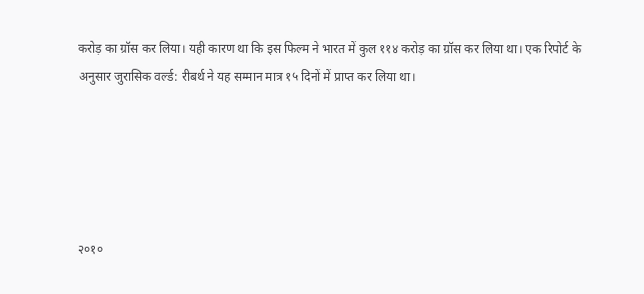करोड़ का ग्रॉस कर लिया। यही कारण था कि इस फिल्म ने भारत में कुल ११४ करोड़ का ग्रॉस कर लिया था। एक रिपोर्ट के अनुसार जुरासिक वर्ल्ड: रीबर्थ ने यह सम्मान मात्र १५ दिनों में प्राप्त कर लिया था।





२०१०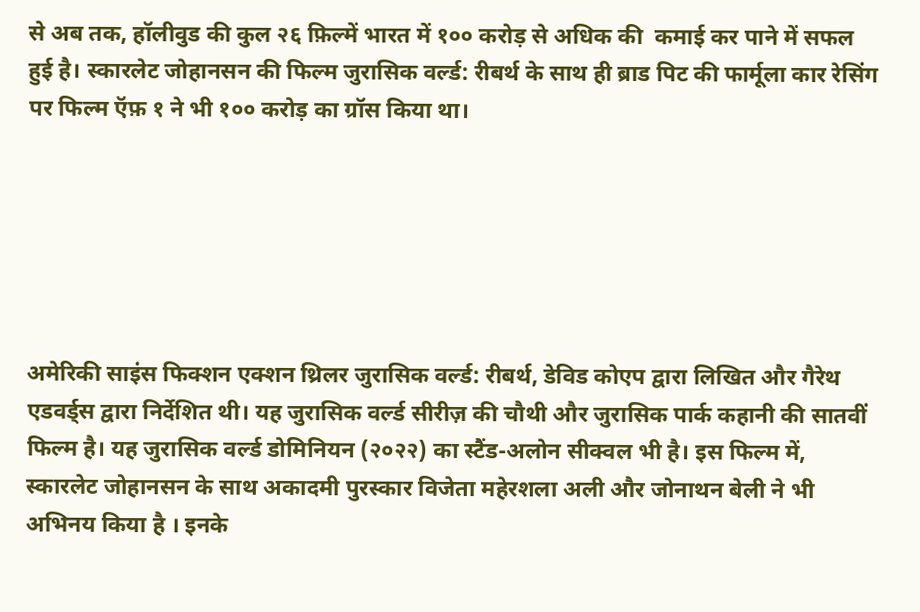से अब तक, हॉलीवुड की कुल २६ फ़िल्में भारत में १०० करोड़ से अधिक की  कमाई कर पाने में सफल हुई है। स्कारलेट जोहानसन की फिल्म जुरासिक वर्ल्ड: रीबर्थ के साथ ही ब्राड पिट की फार्मूला कार रेसिंग पर फिल्म ऍफ़ १ ने भी १०० करोड़ का ग्रॉस किया था।






अमेरिकी साइंस फिक्शन एक्शन थ्रिलर जुरासिक वर्ल्ड: रीबर्थ, डेविड कोएप द्वारा लिखित और गैरेथ एडवर्ड्स द्वारा निर्देशित थी। यह जुरासिक वर्ल्ड सीरीज़ की चौथी और जुरासिक पार्क कहानी की सातवीं फिल्म है। यह जुरासिक वर्ल्ड डोमिनियन (२०२२) का स्टैंड-अलोन सीक्वल भी है। इस फिल्म में, स्कारलेट जोहानसन के साथ अकादमी पुरस्कार विजेता महेरशला अली और जोनाथन बेली ने भी अभिनय किया है । इनके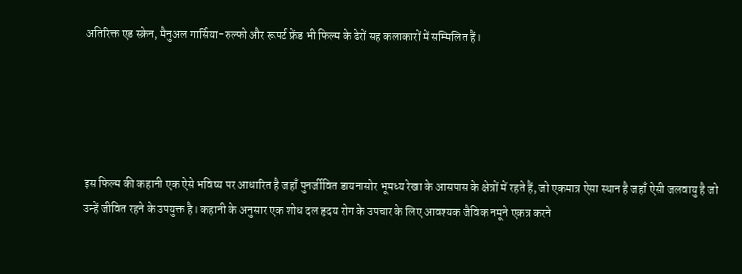अतिरिक्त एड स्क्रेन, मैनुअल गार्सिया-रुल्फो और रूपर्ट फ्रेंड भी फिल्म के ढेरों सह कलाकारों में सम्मिलित हैं।





इस फिल्म की कहानी एक ऐसे भविष्य पर आधारित है जहाँ पुनर्जीवित डायनासोर भूमध्य रेखा के आसपास के क्षेत्रों में रहते हैं, जो एकमात्र ऐसा स्थान है जहाँ ऐसी जलवायु है जो उन्हें जीवित रहने के उपयुक्त है। कहानी के अनुसार एक शोध दल हृदय रोग के उपचार के लिए आवश्यक जैविक नमूने एकत्र करने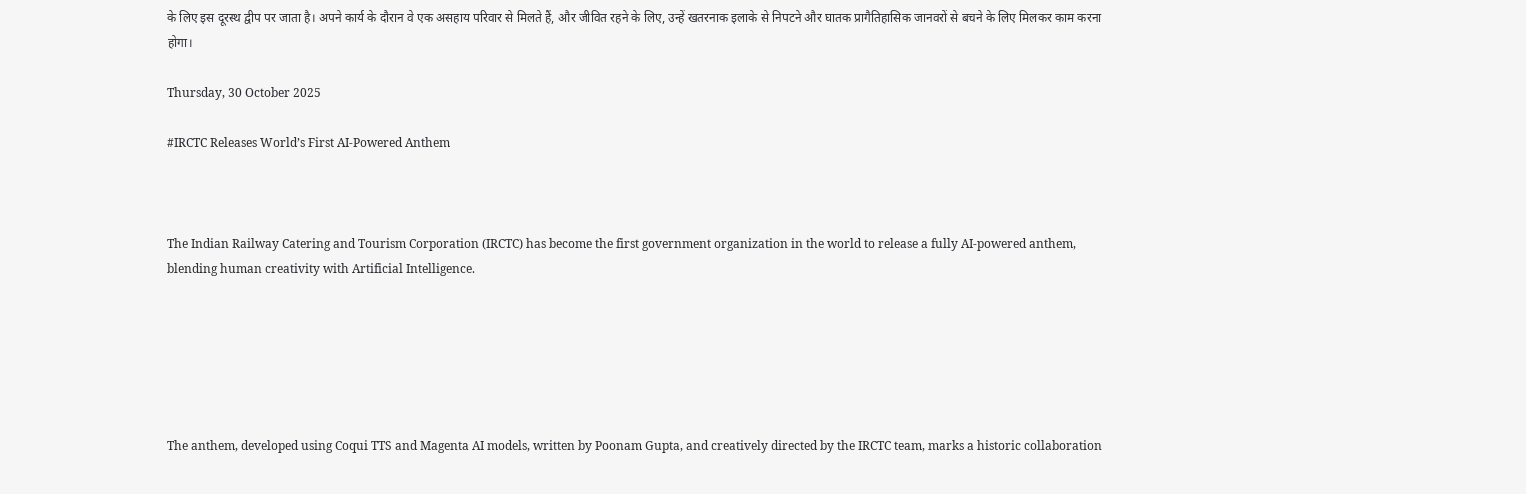के लिए इस दूरस्थ द्वीप पर जाता है। अपने कार्य के दौरान वे एक असहाय परिवार से मिलते हैं, और जीवित रहने के लिए, उन्हें खतरनाक इलाके से निपटने और घातक प्रागैतिहासिक जानवरों से बचने के लिए मिलकर काम करना होगा।

Thursday, 30 October 2025

#IRCTC Releases World’s First AI-Powered Anthem



The Indian Railway Catering and Tourism Corporation (IRCTC) has become the first government organization in the world to release a fully AI-powered anthem, blending human creativity with Artificial Intelligence.






The anthem, developed using Coqui TTS and Magenta AI models, written by Poonam Gupta, and creatively directed by the IRCTC team, marks a historic collaboration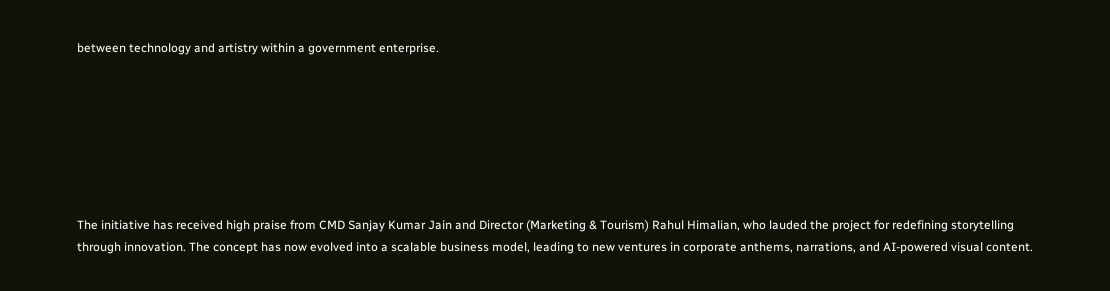between technology and artistry within a government enterprise.







The initiative has received high praise from CMD Sanjay Kumar Jain and Director (Marketing & Tourism) Rahul Himalian, who lauded the project for redefining storytelling through innovation. The concept has now evolved into a scalable business model, leading to new ventures in corporate anthems, narrations, and AI-powered visual content.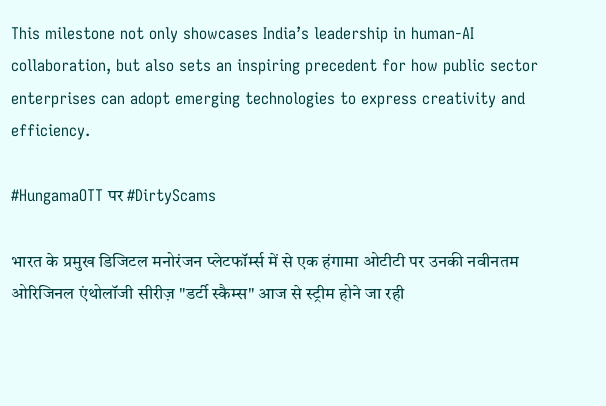This milestone not only showcases India’s leadership in human-AI collaboration, but also sets an inspiring precedent for how public sector enterprises can adopt emerging technologies to express creativity and efficiency.

#HungamaOTT पर #DirtyScams

भारत के प्रमुख डिजिटल मनोरंजन प्लेटफॉर्म्स में से एक हंगामा ओटीटी पर उनकी नवीनतम ओरिजिनल एंथोलॉजी सीरीज़ "डर्टी स्कैम्स" आज से स्ट्रीम होने जा रही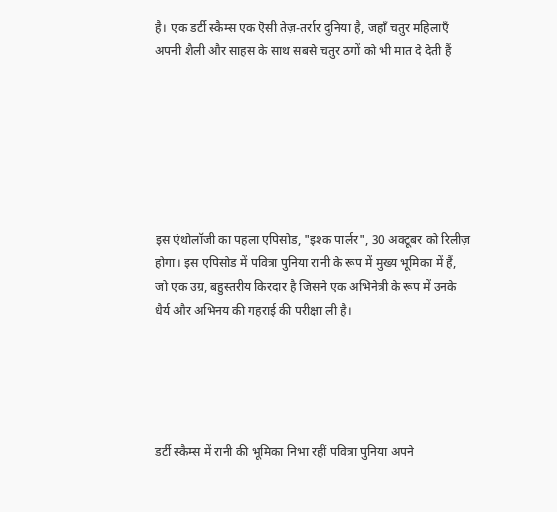है। एक डर्टी स्कैम्स एक ऎसी तेज़-तर्रार दुनिया है, जहाँ चतुर महिलाएँ अपनी शैली और साहस के साथ सबसे चतुर ठगों को भी मात दे देती हैं







इस एंथोलॉजी का पहला एपिसोड, "इश्क पार्लर", 30 अक्टूबर को रिलीज़ होगा। इस एपिसोड में पवित्रा पुनिया रानी के रूप में मुख्य भूमिका में हैं, जो एक उग्र, बहुस्तरीय किरदार है जिसने एक अभिनेत्री के रूप में उनके धैर्य और अभिनय की गहराई की परीक्षा ली है।





डर्टी स्कैम्स में रानी की भूमिका निभा रहीं पवित्रा पुनिया अपने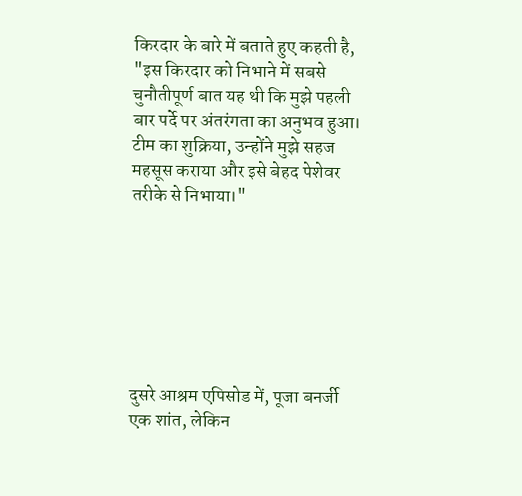किरदार के बारे में बताते हुए कहती है, "इस किरदार को निभाने में सबसे चुनौतीपूर्ण बात यह थी कि मुझे पहली बार पर्दे पर अंतरंगता का अनुभव हुआ। टीम का शुक्रिया, उन्होंने मुझे सहज महसूस कराया और इसे बेहद पेशेवर तरीके से निभाया।"







दुसरे आश्रम एपिसोड में, पूजा बनर्जी एक शांत, लेकिन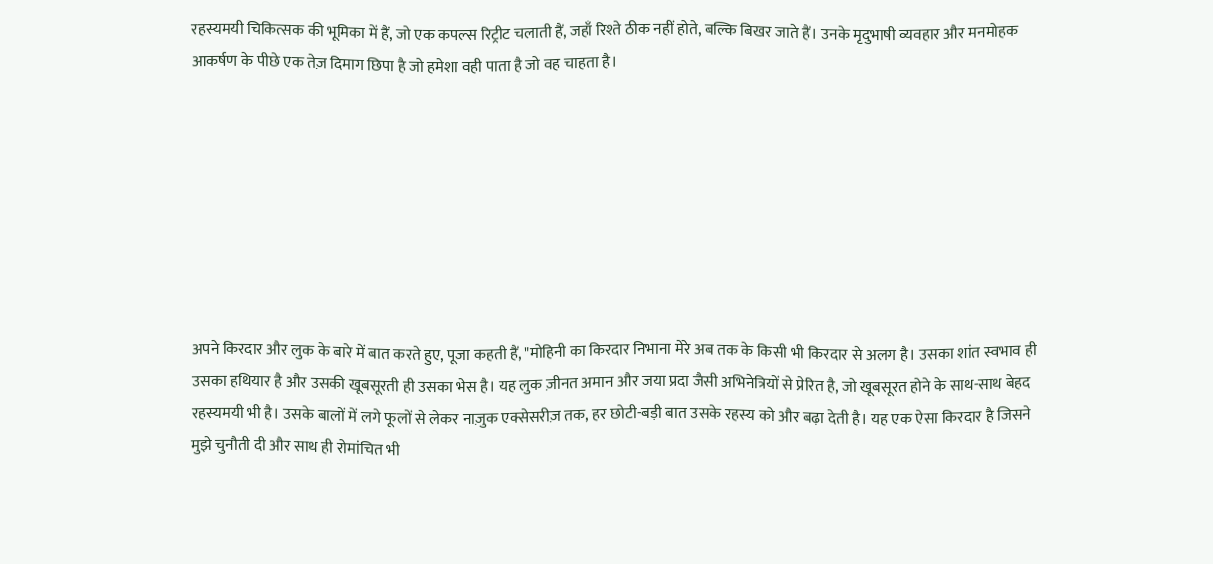रहस्यमयी चिकित्सक की भूमिका में हैं, जो एक कपल्स रिट्रीट चलाती हैं, जहाँ रिश्ते ठीक नहीं होते, बल्कि बिखर जाते हैं। उनके मृदुभाषी व्यवहार और मनमोहक आकर्षण के पीछे एक तेज़ दिमाग छिपा है जो हमेशा वही पाता है जो वह चाहता है।








अपने किरदार और लुक के बारे में बात करते हुए, पूजा कहती हैं, "मोहिनी का किरदार निभाना मेरे अब तक के किसी भी किरदार से अलग है। उसका शांत स्वभाव ही उसका हथियार है और उसकी खूबसूरती ही उसका भेस है। यह लुक ज़ीनत अमान और जया प्रदा जैसी अभिनेत्रियों से प्रेरित है, जो खूबसूरत होने के साथ-साथ बेहद रहस्यमयी भी है। उसके बालों में लगे फूलों से लेकर नाज़ुक एक्सेसरीज़ तक, हर छोटी-बड़ी बात उसके रहस्य को और बढ़ा देती है। यह एक ऐसा किरदार है जिसने मुझे चुनौती दी और साथ ही रोमांचित भी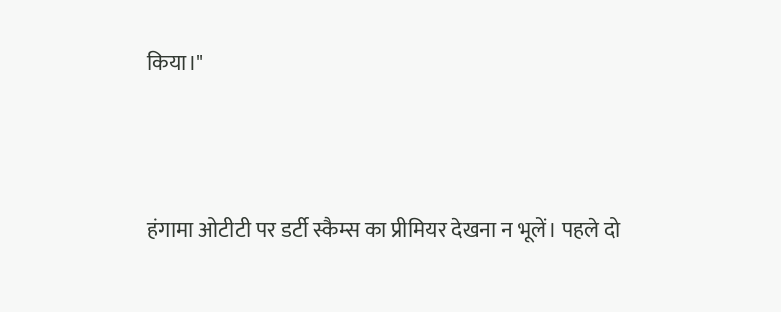किया।"




हंगामा ओटीटी पर डर्टी स्कैम्स का प्रीमियर देखना न भूलें। पहले दो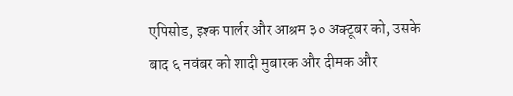एपिसोड, इश्क पार्लर और आश्रम ३० अक्टूबर को, उसके बाद ६ नवंबर को शादी मुबारक और दीमक और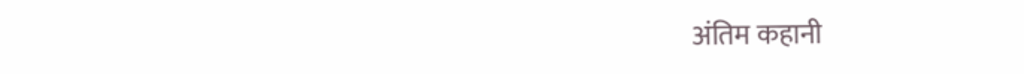अंतिम कहानी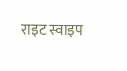राइट स्वाइप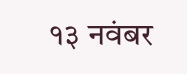१३ नवंबर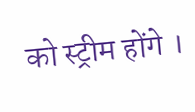को स्ट्रीम होंगे ।